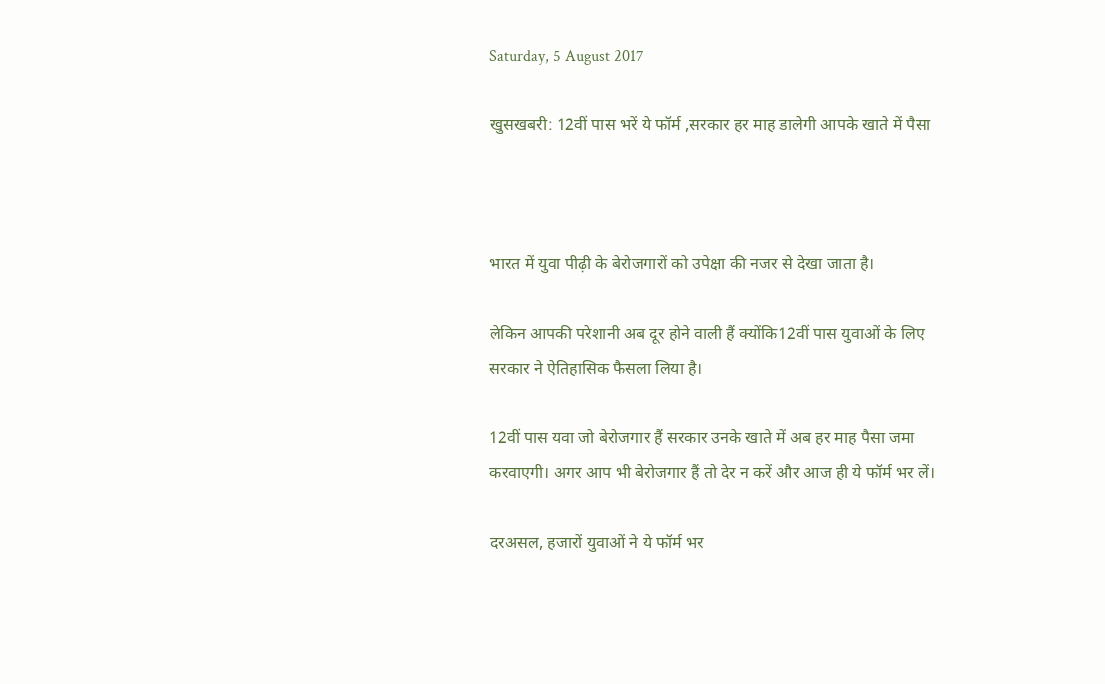Saturday, 5 August 2017

खुसखबरी: 12वीं पास भरें ये फॉर्म ,सरकार हर माह डालेगी आपके खाते में पैसा



भारत में युवा पीढ़ी के बेरोजगारों को उपेक्षा की नजर से देखा जाता है।

लेकिन आपकी परेशानी अब दूर होने वाली हैं क्योंकि12वीं पास युवाओं के लिए सरकार ने ऐतिहासिक फैसला लिया है।

12वीं पास यवा जो बेरोजगार हैं सरकार उनके खाते में अब हर माह पैसा जमा करवाएगी। अगर आप भी बेरोजगार हैं तो देर न करें और आज ही ये फॉर्म भर लें।

दरअसल, हजारों युवाओं ने ये फॉर्म भर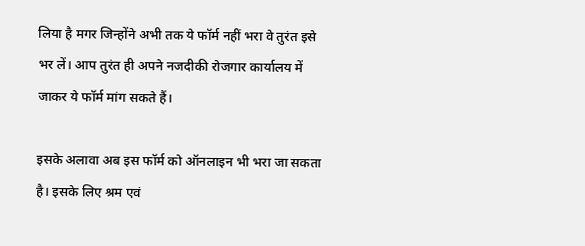लिया है मगर जिन्होंने अभी तक ये फॉर्म नहीं भरा वे तुरंत इसे भर लें। आप तुरंत ही अपने नजदीकी रोजगार कार्यालय में जाकर ये फॉर्म मांग सकते हैं।

इसके अलावा अब इस फॉर्म को ऑनलाइन भी भरा जा सकता है। इसके लिए श्रम एवं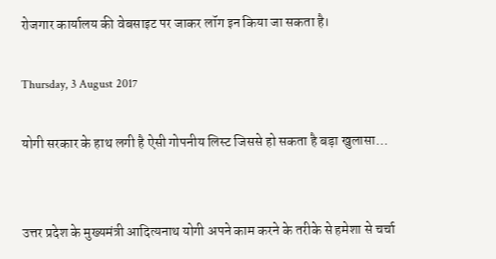रोजगार कार्यालय की वेबसाइट पर जाकर लॉग इन किया जा सकता है।

Thursday, 3 August 2017

योगी सरकार के हाथ लगी है ऐसी गोपनीय लिस्ट जिससे हो सकता है बड़ा खुलासा…


उत्तर प्रदेश के मुख्यमंत्री आदित्यनाथ योगी अपने काम करने के तरीके से हमेशा से चर्चा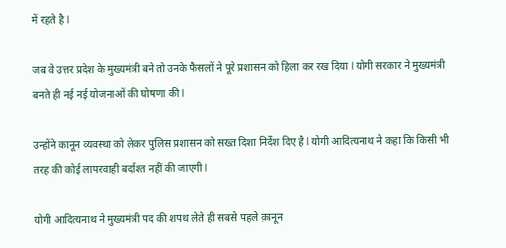में रहते है l

जब वे उत्तर प्रदेश के मुख्यमंत्री बने तो उनके फैसलों ने पूरे प्रशासन को हिला कर रख दिया l योगी सरकार ने मुख्यमंत्री बनते ही नई नई योजनाओं की घोषणा की l

उन्होंने कानून व्यवस्था को लेकर पुलिस प्रशासन को सख्त दिशा निर्देश दिए है l योगी आदित्यनाथ ने कहा कि किसी भी तरह की कोई लापरवाही बर्दाश्त नहीं की जाएगी l

योगी आदित्यनाथ ने मुख्यमंत्री पद की शपथ लेते ही सबसे पहले क़ानून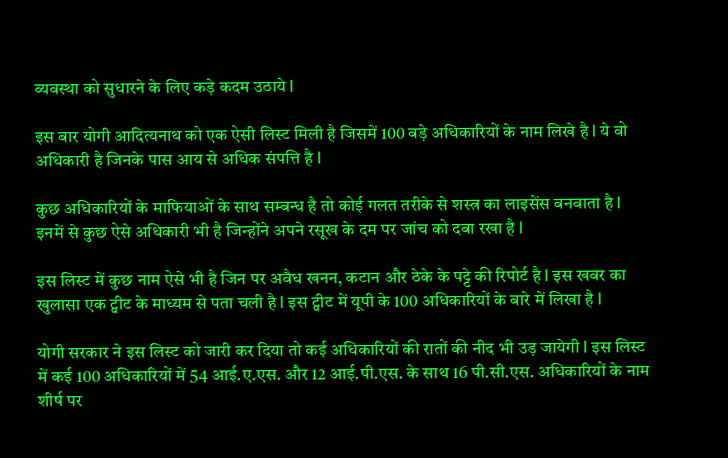व्यवस्था को सुधारने के लिए कड़े कदम उठाये l

इस बार योगी आदित्यनाथ को एक ऐसी लिस्ट मिली है जिसमें 100 बड़े अधिकारियों के नाम लिखे है l ये वो अधिकारी है जिनके पास आय से अधिक संपत्ति है l

कुछ अधिकारियों के माफियाओं के साथ सम्बन्ध है तो कोई गलत तरीके से शस्त्र का लाइसेंस बनवाता है l इनमें से कुछ ऐसे अधिकारी भी है जिन्होंने अपने रसूख के दम पर जांच को दबा रखा है l

इस लिस्ट में कुछ नाम ऐसे भी है जिन पर अवैध खनन, कटान और ठेके के पट्टे की रिपोर्ट है l इस खबर का खुलासा एक ट्वीट के माध्यम से पता चली है l इस ट्वीट में यूपी के 100 अधिकारियों के बारे में लिखा है l

योगी सरकार ने इस लिस्ट को जारी कर दिया तो कई अधिकारियों की रातों की नीद भी उड़ जायेगी l इस लिस्ट में कई 100 अधिकारियों में 54 आई.ए.एस. और 12 आई.पी.एस. के साथ 16 पी.सी.एस. अधिकारियों के नाम शीर्ष पर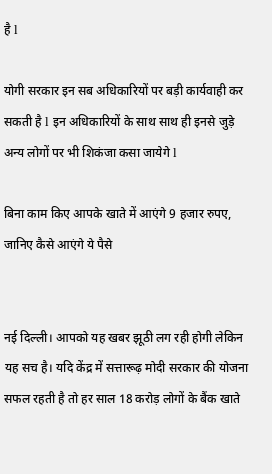है l

योगी सरकार इन सब अधिकारियों पर बड़ी कार्यवाही कर सकती है l इन अधिकारियों के साथ साथ ही इनसे जुड़े अन्य लोगों पर भी शिकंजा कसा जायेगे l

बिना काम किए आपके खाते में आएंगे 9 हजार रुपए, जानिए कैसे आएंगे ये पैसे


नई दिल्ली। आपको यह खबर झूठी लग रही होगी लेकिन यह सच है। यदि केंद्र में सत्तारूढ़ मोदी सरकार की योजना सफल रहती है तो हर साल 18 करोड़ लोगों के बैंक खाते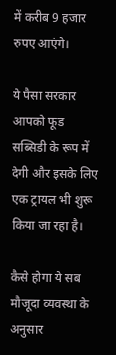में करीब 9 हजार रुपए आएंगे।

ये पैसा सरकार आपको फूड सब्सिडी के रूप में देगी और इसके लिए एक ट्रायल भी शुरू किया जा रहा है।

कैसे होगा ये सब
मौजूदा व्यवस्था के अनुसार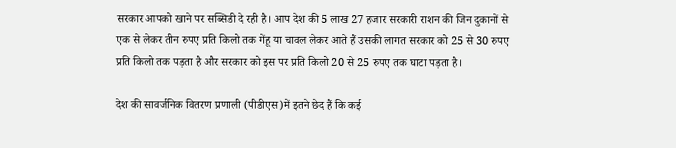सरकार आपको खाने पर सब्सिडी दे रही है। आप देश की 5 लाख 27 हजार सरकारी राशन की जिन दुकानों से एक से लेकर तीन रुपए प्रति किलो तक गेंहू या चावल लेकर आते हैं उसकी लागत सरकार को 25 से 30 रुपए प्रति किलो तक पड़ता है और सरकार को इस पर प्रति किलो 20 से 25 रुपए तक घाटा पड़ता है।

देश की सावर्जनिक वितरण प्रणाली (पीडीएस)में इतने छेद हैं कि कई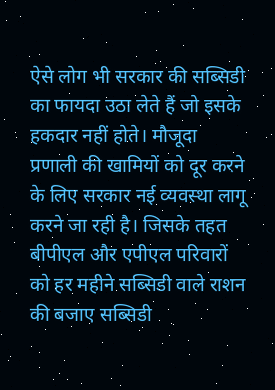ऐसे लोग भी सरकार की सब्सिडी का फायदा उठा लेते हैं जो इसके हकदार नहीं होते। मौजूदा प्रणाली की खामियों को दूर करने के लिए सरकार नई व्यवस्था लागू करने जा रही है। जिसके तहत बीपीएल और एपीएल परिवारों को हर महीने सब्सिडी वाले राशन की बजाए सब्सिडी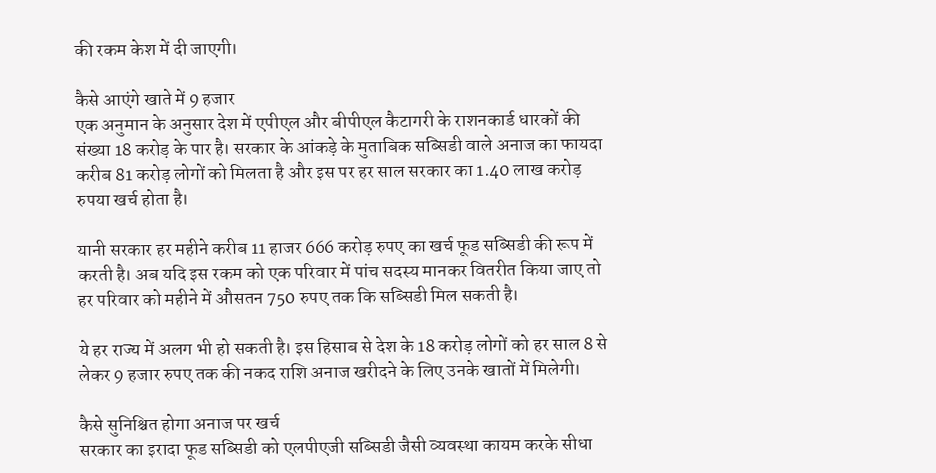की रकम केश में दी जाएगी।

कैसे आएंगे खाते में 9 हजार
एक अनुमान के अनुसार देश में एपीएल और बीपीएल कैटागरी के राशनकार्ड धारकों की संख्या 18 करोड़ के पार है। सरकार के आंकड़े के मुताबिक सब्सिडी वाले अनाज का फायदा करीब 81 करोड़ लोगों को मिलता है और इस पर हर साल सरकार का 1.40 लाख करोड़ रुपया खर्च होता है।

यानी सरकार हर महीने करीब 11 हाजर 666 करोड़ रुपए का खर्च फूड सब्सिडी की रूप में करती है। अब यदि इस रकम को एक परिवार में पांच सदस्य मानकर वितरीत किया जाए तो हर परिवार को महीने में औसतन 750 रुपए तक कि सब्सिडी मिल सकती है।

ये हर राज्य में अलग भी हो सकती है। इस हिसाब से देश के 18 करोड़ लोगों को हर साल 8 से लेकर 9 हजार रुपए तक की नकद राशि अनाज खरीदने के लिए उनके खातों में मिलेगी।

कैसे सुनिश्चित होगा अनाज पर खर्च
सरकार का इरादा फूड सब्सिडी को एलपीएजी सब्सिडी जैसी व्यवस्था कायम करके सीधा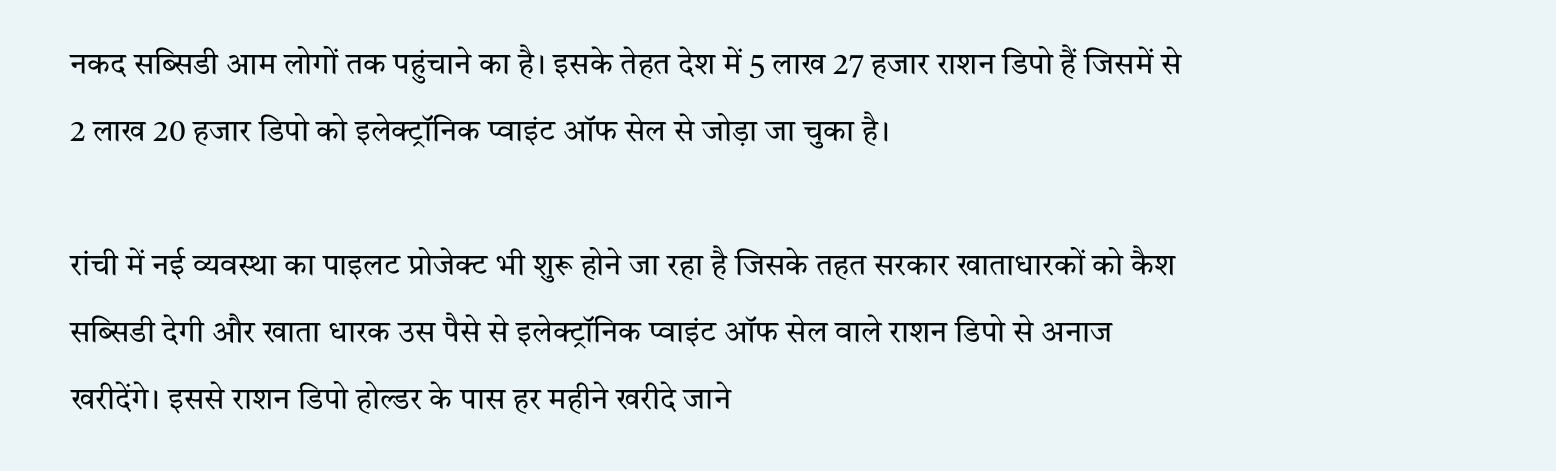नकद सब्सिडी आम लोगों तक पहुंचाने का है। इसके तेहत देश में 5 लाख 27 हजार राशन डिपो हैं जिसमें से 2 लाख 20 हजार डिपो को इलेक्ट्रॉनिक प्वाइंट ऑफ सेल से जोड़ा जा चुका है।

रांची में नई व्यवस्था का पाइलट प्रोजेक्ट भी शुरू होने जा रहा है जिसके तहत सरकार खाताधारकों को कैश सब्सिडी देगी और खाता धारक उस पैसे से इलेक्ट्रॉनिक प्वाइंट ऑफ सेल वाले राशन डिपो से अनाज खरीदेंगे। इससे राशन डिपो होल्डर के पास हर महीने खरीदे जाने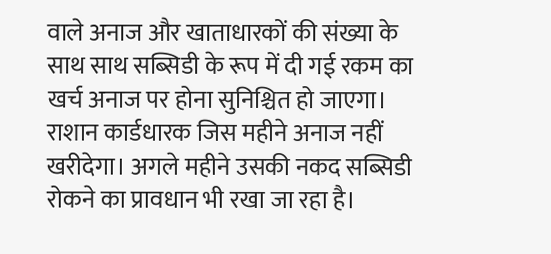वाले अनाज और खाताधारकों की संख्या के साथ साथ सब्सिडी के रूप में दी गई रकम का खर्च अनाज पर होना सुनिश्चित हो जाएगा। राशान कार्डधारक जिस महीने अनाज नहीं खरीदेगा। अगले महीने उसकी नकद सब्सिडी रोकने का प्रावधान भी रखा जा रहा है।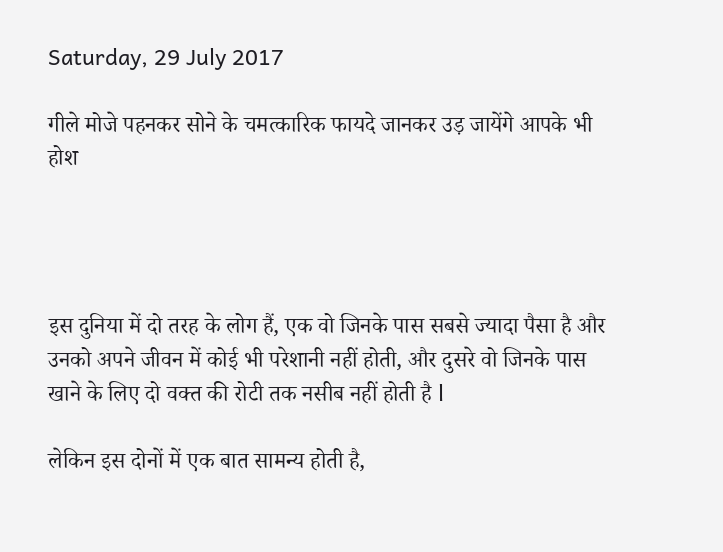Saturday, 29 July 2017

गीले मोजे पहनकर सोने के चमत्कारिक फायदे जानकर उड़ जायेंगे आपके भी होश




इस दुनिया में दो तरह के लोग हैं, एक वो जिनके पास सबसे ज्यादा पैसा है और उनको अपने जीवन में कोई भी परेशानी नहीं होती, और दुसरे वो जिनके पास खाने के लिए दो वक्त की रोटी तक नसीब नहीं होती है l

लेकिन इस दोनों में एक बात सामन्य होती है,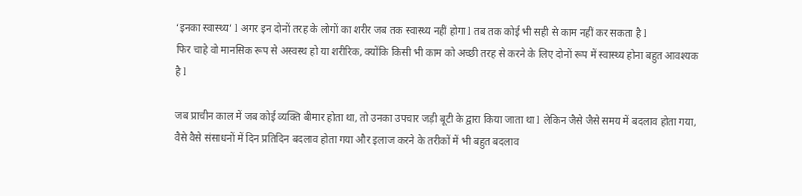‘इनका स्वास्थ्य’ l अगर इन दोनों तरह के लोगों का शरीर जब तक स्वास्थ्य नहीं होगा l तब तक कोई भी सही से काम नहीं कर सकता है l
फिर चाहे वो मानसिक रूप से अस्वस्थ हो या शरीरिक, क्योंकि किसी भी काम को अच्छी तरह से करने के लिए दोनों रूप में स्वास्थ्य होना बहुत आवश्यक है l

जब प्राचीन काल में जब कोई व्यक्ति बीमार होता था, तो उनका उपचार जड़ी बूटी के द्वारा किया जाता था l लेकिन जैसे जैसे समय में बदलाव होता गया, वैसे वैसे संसाधनों में दिन प्रतिदिन बदलाव होता गया और इलाज करने के तरीकों में भी बहुत बदलाव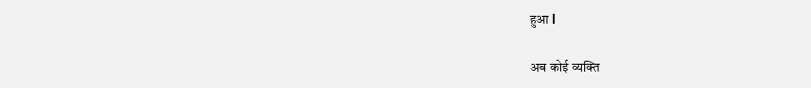हुआ l

अब कोई व्यक्ति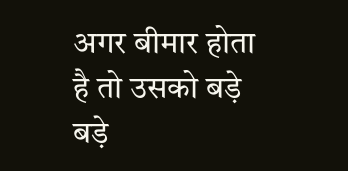अगर बीमार होता है तो उसको बड़े बड़े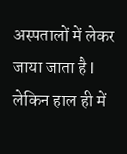अस्पतालों में लेकर जाया जाता है l लेकिन हाल ही में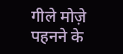गीले मोज़े पहनने के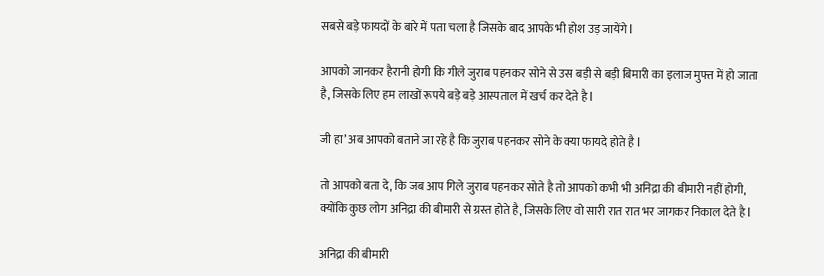सबसे बड़े फायदों के बारे में पता चला है जिसके बाद आपके भी होश उड़ जायेंगे l

आपको जानकर हैरानी होगी कि गीले जुराब पहनकर सोने से उस बड़ी से बड़ी बिमारी का इलाज मुफ्त में हो जाता है, जिसके लिए हम लाखों रूपये बड़े बड़े आस्पताल में खर्च कर देते है l

जी हा’ अब आपको बताने जा रहे है कि जुराब पहनकर सोने के क्या फायदे होते है l

तो आपको बता दे, कि जब आप गिले जुराब पहनकर सोते है तो आपको कभी भी अनिद्रा की बीमारी नहीं होगी, क्योंकि कुछ लोग अनिद्रा की बीमारी से ग्रस्त होते है, जिसके लिए वो सारी रात रात भर जागकर निकाल देते है l

अनिद्रा की बीमारी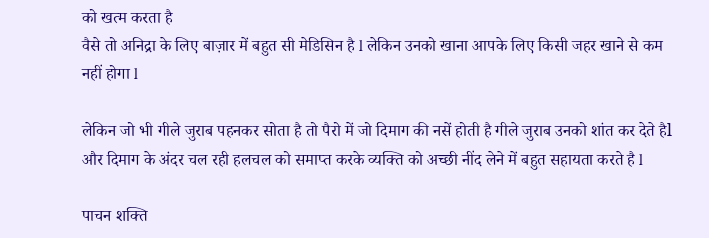को खत्म करता है
वैसे तो अनिद्रा के लिए बाज़ार में बहुत सी मेडिसिन है l लेकिन उनको खाना आपके लिए किसी जहर खाने से कम नहीं होगा l

लेकिन जो भी गीले जुराब पहनकर सोता है तो पैरो में जो दिमाग की नसें होती है गीले जुराब उनको शांत कर देते हैl और दिमाग के अंदर चल रही हलचल को समाप्त करके व्यक्ति को अच्छी नींद लेने में बहुत सहायता करते है l

पाचन शक्ति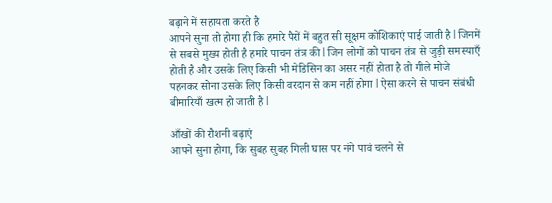बढ़ाने में सहायता करते है
आपने सुना तो होगा ही कि हमारे पैरों में बहुत सी सूक्षम कोशिकाएं पाई जाती है l जिनमें से सबसे मुख्य होती है हमारे पाचन तंत्र की l जिन लोगों को पाचन तंत्र से जुड़ी समस्याएँ होती है और उसके लिए किसी भी मेडिसिन का असर नहीं होता है तो गीले मोजे पहनकर सोना उसके लिए किसी वरदान से कम नहीं होगा l ऐसा करने से पाचन संबंधी बीमारियाँ खत्म हो जाती है l

आँखों की रौशनी बढ़ाएं
आपने सुना होगा, कि सुबह सुबह गिली घास पर नंगे पावं चलने से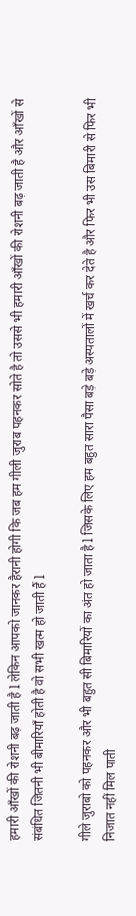हमारी आँखों की रोशनी बढ़ जाती है l लेकिन आपको जानकर हैरानी होगी कि जब हम गीली जुराब पहनकर सोते है तो उससे भी हमारी आँखों की रोशनी बढ़ जाती है और आँखों से संबंधित जितनी भी बीमारियाँ होती है वो सभी खत्म हो जाती हैं l

गीले जुराबो को पहनकर और भी बहुत सी बिमारियों का अंत हो जाता है l जिसके लिए हम बहुत सारा पैसा बड़े बड़े अस्पतालों में खर्च कर देते है और फिर भी उस बिमारी से फिर भी निजात नहीं मिल पाती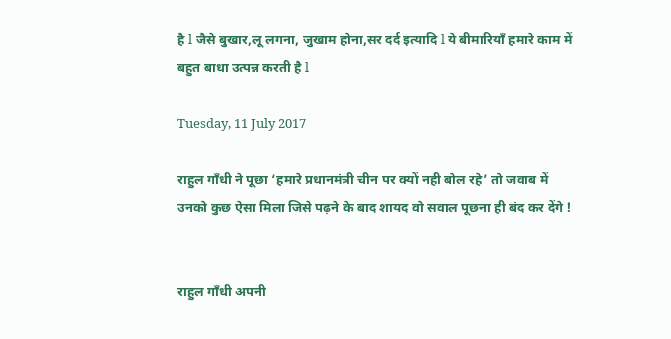है l जैसे बुखार,लू लगना, जुखाम होना,सर दर्द इत्यादि l ये बीमारियाँ हमारे काम में बहुत बाधा उत्पन्न करती है l

Tuesday, 11 July 2017

राहुल गाँधी ने पूछा ‘हमारे प्रधानमंत्री चीन पर क्यों नही बोल रहे’ तो जवाब में उनको कुछ ऐसा मिला जिसे पढ़ने के बाद शायद वो सवाल पूछना ही बंद कर देंगे !


राहुल गाँधी अपनी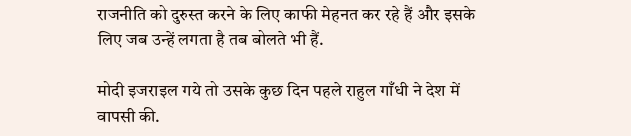राजनीति को दुरुस्त करने के लिए काफी मेहनत कर रहे हैं और इसके लिए जब उन्हें लगता है तब बोलते भी हैं.

मोदी इजराइल गये तो उसके कुछ दिन पहले राहुल गाँधी ने देश में वापसी की.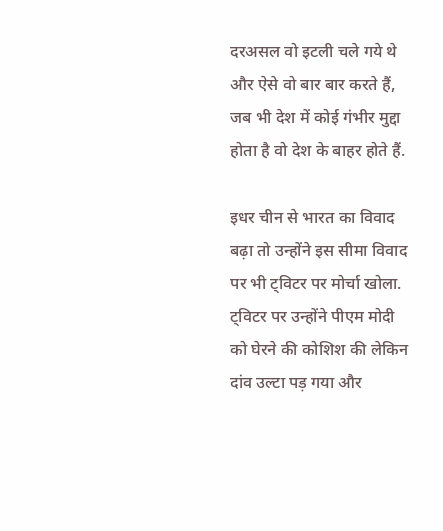दरअसल वो इटली चले गये थे और ऐसे वो बार बार करते हैं, जब भी देश में कोई गंभीर मुद्दा होता है वो देश के बाहर होते हैं.

इधर चीन से भारत का विवाद बढ़ा तो उन्होंने इस सीमा विवाद पर भी ट्विटर पर मोर्चा खोला. ट्विटर पर उन्होंने पीएम मोदी को घेरने की कोशिश की लेकिन दांव उल्टा पड़ गया और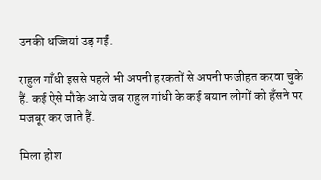उनकी धज्जियां उड़ गईं.

राहुल गाँधी इससे पहले भी अपनी हरकतों से अपनी फजीहत करवा चुके हैं. कई ऐसे मौके आये जब राहुल गांधी के कई बयान लोगों को हँसने पर मजबूर कर जाते हैं.

मिला होश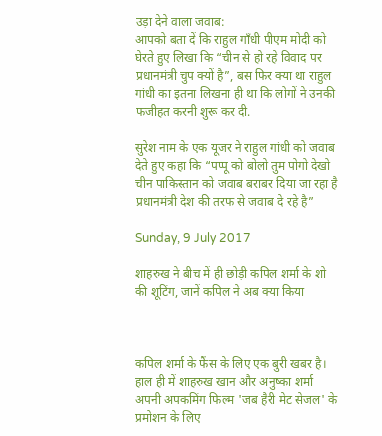उड़ा देने वाला जवाब:
आपको बता दें कि राहुल गाँधी पीएम मोदी को घेरते हुए लिखा कि “चीन से हो रहे विवाद पर प्रधानमंत्री चुप क्यों है”, बस फिर क्या था राहुल गांधी का इतना लिखना ही था कि लोगों ने उनकी फजीहत करनी शुरू कर दी.

सुरेश नाम के एक यूजर ने राहुल गांधी को जवाब देते हुए कहा कि “पप्पू को बोलो तुम पोगो देखो चीन पाकिस्तान को जवाब बराबर दिया जा रहा है प्रधानमंत्री देश की तरफ से जवाब दे रहे है”

Sunday, 9 July 2017

शाहरुख ने बीच में ही छोड़ी कपिल शर्मा के शो की शूटिंग, जानें कपिल ने अब क्या किया



कपिल शर्मा के फैंस के लिए एक बुरी खबर है। हाल ही में शाहरुख खान और अनुष्का शर्मा अपनी अपकमिंग फिल्म 'जब हैरी मेट सेजल' के प्रमोशन के लिए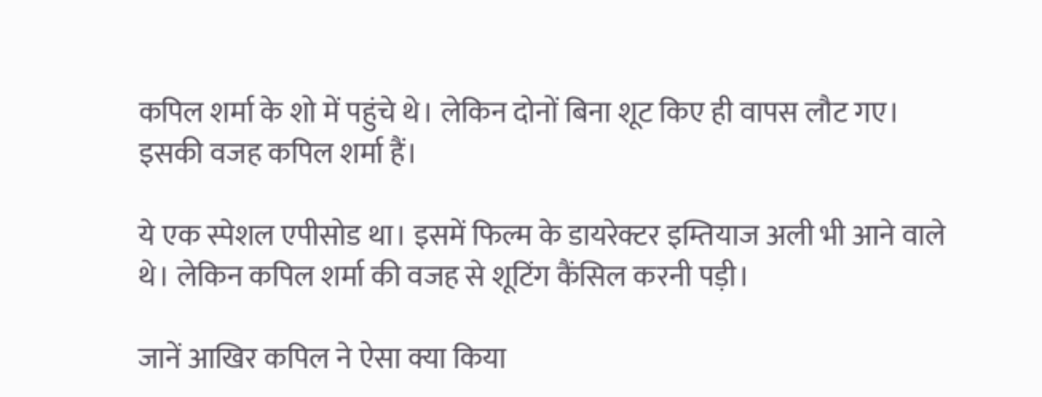कपिल शर्मा के शो में पहुंचे थे। लेकिन दोनों बिना शूट किए ही वापस लौट गए। इसकी वजह कपिल शर्मा हैं।

ये एक स्पेशल एपीसोड था। इसमें फिल्म के डायरेक्टर इम्तियाज अली भी आने वाले थे। लेकिन क‌पिल शर्मा की वजह से शूटिंग कैंसिल करनी पड़ी।

जानें आखिर कपिल ने ऐसा क्या किया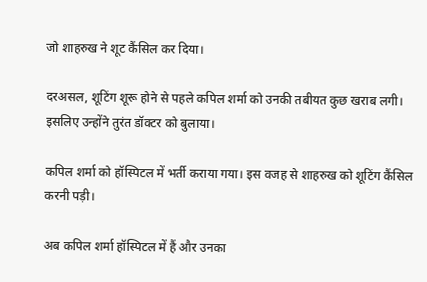जो शाहरुख ने शूट कैंसिल कर दिया।

दरअसल, शूटिंग शूरू होने से पहले कपिल शर्मा को उनकी तबीयत कुछ खराब लगी। इसलिए उन्होंने तुरंत डॉक्टर को बुलाया।

कपिल शर्मा को हॉस्पिटल में भर्ती कराया गया। इस वजह से शाहरुख को शूटिंग कैंसिल करनी पड़ी।

अब कपिल शर्मा हॉस्पिटल में हैं और उनका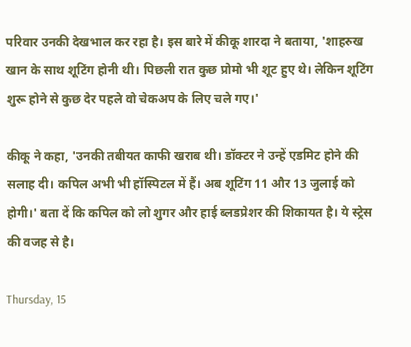परिवार उनकी देखभाल कर रहा है। इस बारे में कीकू शारदा ने बताया, 'शाहरुख खान के साथ शूटिंग होनी थी। पिछली रात कुछ प्रोमो भी शूट हुए थे। लेकिन शूटिंग शुरू होने से कुछ देर पहले वो चेकअप के लिए चले गए।'

कीकू ने कहा, 'उनकी तबीयत काफी खराब थी। डॉक्टर ने उन्हें एडमिट होने की सलाह दी। कपिल अभी भी हॉस्पिटल में हैं। अब शूटिंग 11 और 13 जुलाई को होगी।' बता दें कि कपिल को लो शुगर और हाई ब्लडप्रेशर की शिकायत है। ये स्ट्रेस की वजह से है।

Thursday, 15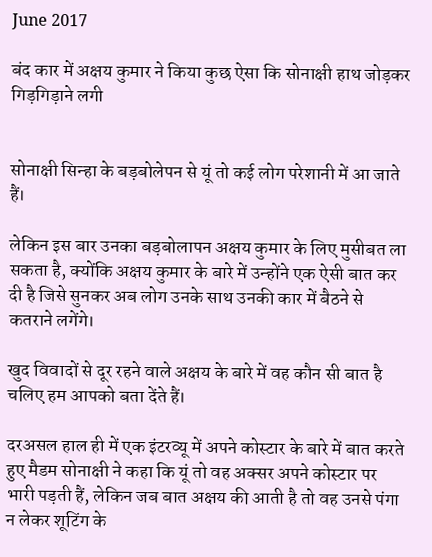June 2017

बंद कार में अक्षय कुमार ने किया कुछ ऐसा कि सोनाक्षी हाथ जोड़कर गिड़गिड़ाने लगी


सोनाक्षी सिन्हा के बड़बोलेपन से यूं तो कई लोग परेशानी में आ जाते हैं।

लेकिन इस बार उनका बड़बोलापन अक्षय कुमार के लिए मुसीबत ला सकता है, क्योंकि अक्षय कुमार के बारे में उन्होंने एक ऐसी बात कर दी है जिसे सुनकर अब लोग उनके साथ उनकी कार में बैठने से कतराने लगेंगे।

खुद विवादों से दूर रहने वाले अक्षय के बारे में वह कौन सी बात है चलिए हम आपको बता देंते हैं।

दरअसल हाल ही में एक इंटरव्यू में अपने कोस्टार के बारे में बात करते हुए मैडम सोनाक्षी ने कहा कि यूं तो वह अक्सर अपने कोस्टार पर भारी पड़ती हैं, लेकिन जब बात अक्षय की आती है तो वह उनसे पंगा न लेकर शूटिंग के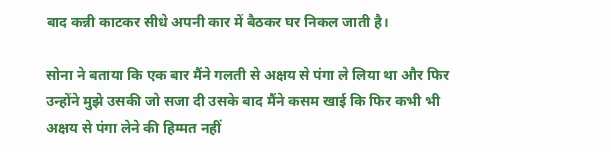बाद कन्नी काटकर सीधे अपनी कार में बैठकर घर निकल जाती है।

सोना ने बताया कि एक बार मैंने गलती से अक्षय से पंगा ले लिया था और फिर उन्होंने मुझे उसकी जो सजा दी उसके बाद मैंने कसम खाई कि फिर कभी भी अक्षय से पंगा लेने की हिम्मत नहीं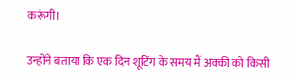करूंगी।

उन्होंने बताया कि एक दिन शूटिंग के समय मैं अक्की को किसी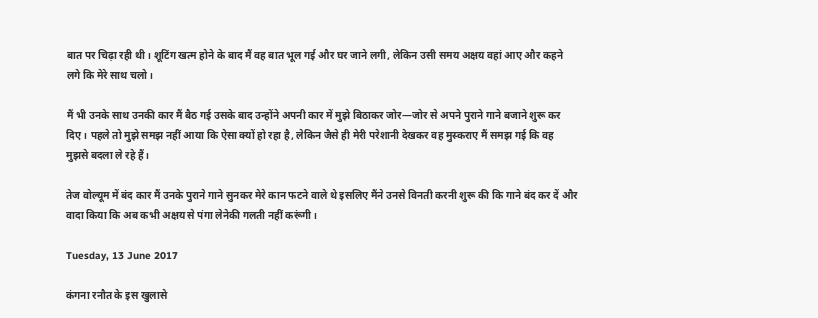बात पर चिढ़ा रही थी। शूटिंग खत्म होने के बाद मैं वह बात भूल गई और घर जाने लगी, लेकिन उसी समय अक्षय वहां आए और कहने लगे कि मेरे साथ चलो।

मैं भी उनके साथ उनकी कार मैं बैठ गई उसके बाद उन्होंने अपनी कार में मुझे बिठाकर जोर—जोर से अपने पुराने गाने बजाने शुरू कर दिए। पहले तो मुझे समझ नहीं आया कि ऐसा क्यों हो रहा है, लेकिन जैसे ही मेरी परेशानी देखकर वह मुस्कराए मैं समझ गई कि वह मुझसे बदला ले रहे हैं।

तेज वोल्यूम में बंद कार मैं उनके पुराने गाने सुनकर मेरे कान फटने वाले थे इसलिए मैंने उनसे विनती करनी शुरू की कि गाने बंद कर दें और वादा किया कि अब कभी अक्षय से पंगा लेनेकी गलती नहीं करूंगी।

Tuesday, 13 June 2017

कंगना रनौत के इस खुलासे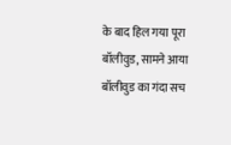के बाद हिल गया पूरा बॉलीवुड, सामने आया बॉलीवुड का गंदा सच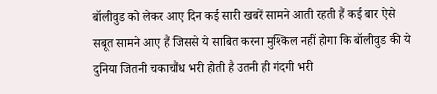बॉलीवुड को लेकर आए दिन कई सारी खबरें सामने आती रहती हैं कई बार ऐसे सबूत सामने आए हैं जिससे ये साबित करना मुश्किल नहीं होगा कि बॉलीवुड की ये दुनिया जितनी चकाचौंध भरी होती है उतनी ही गंदगी भरी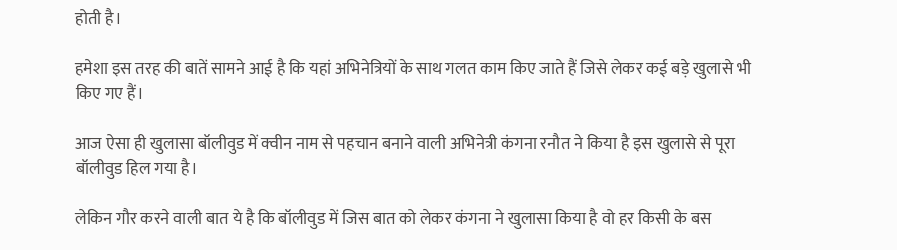होती है।

हमेशा इस तरह की बातें सामने आई है कि यहां अभिनेत्रियों के साथ गलत काम किए जाते हैं जिसे लेकर कई बड़े खुलासे भी किए गए हैं।

आज ऐसा ही खुलासा बॉलीवुड में क्वीन नाम से पहचान बनाने वाली अभिनेत्री कंगना रनौत ने किया है इस खुलासे से पूरा बॉलीवुड हिल गया है।

लेकिन गौर करने वाली बात ये है कि बॉलीवुड में जिस बात को लेकर कंगना ने खुलासा किया है वो हर किसी के बस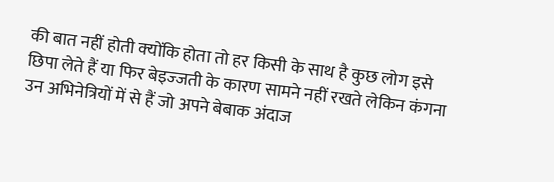की बात नहीं होती क्‍योंकि होता तो हर किसी के साथ है कुछ लोग इसे छिपा लेते हैं या फिर बेइज्‍जती के कारण सामने नहीं रखते लेकिन कंगना उन अभिनेत्रियों में से हैं जो अपने बेबाक अंदाज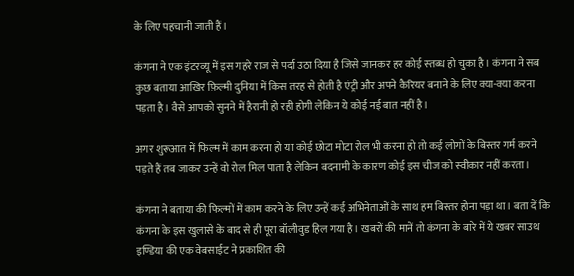के लिए पहचानी जाती हैं।

कंगना ने एक इंटरव्यू में इस गहरे राज से पर्दा उठा दिया है जिसे जानकर हर कोई स्‍तब्‍ध हो चुका है। कंगना ने सब कुछ बताया आखिर फ़िल्मी दुनिया में किस तरह से होती है एंट्री और अपने कैरियर बनाने के लिए क्या-क्या करना पड़ता है। वैसे आपको सुनने में हैरानी हो रही होगी लेकिन ये कोई नई बात नहीं है।

अगर शुरूआत में फिल्म में काम करना हो या कोई छोटा मोटा रोल भी करना हो तो कई लोगों के बिस्तर गर्म करने पड़ते हैं तब जाकर उन्हें वो रोल मिल पाता है लेकिन बदनामी के कारण कोई इस चीज को स्‍वीकार नहीं करता।

कंगना ने बताया की फिल्मों में काम करने के लिए उन्हें कई अभिनेताओं के साथ हम बिस्तर होना पड़ा था। बता दें कि कंगना के इस खुलासे के बाद से ही पूरा बॉलीवुड हिल गया है। खबरों की मानें तो कंगना के बारे में ये खबर साउथ इण्डिया की एक वेबसाईट ने प्रकाशित की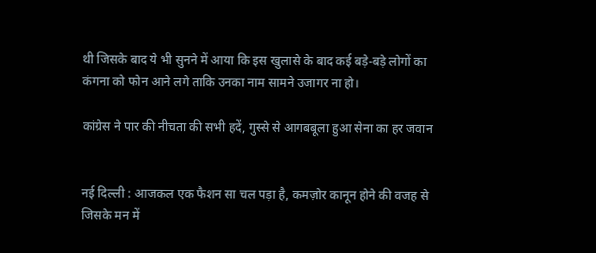थी जिसके बाद ये भी सुनने में आया कि इस खुलासे के बाद कई बड़े-बड़े लोगों का कंगना को फोन आने लगे ताकि उनका नाम सामने उजागर ना हो।

कांग्रेस ने पार की नीचता की सभी हदें, गुस्से से आगबबूला हुआ सेना का हर जवान


नई दिल्ली : आजकल एक फैशन सा चल पड़ा है, कमज़ोर कानून होने की वजह से जिसके मन में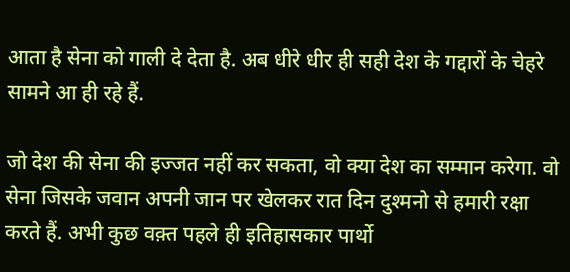आता है सेना को गाली दे देता है. अब धीरे धीर ही सही देश के गद्दारों के चेहरे सामने आ ही रहे हैं.

जो देश की सेना की इज्जत नहीं कर सकता, वो क्या देश का सम्मान करेगा. वो सेना जिसके जवान अपनी जान पर खेलकर रात दिन दुश्मनो से हमारी रक्षा करते हैं. अभी कुछ वक़्त पहले ही इतिहासकार पार्थो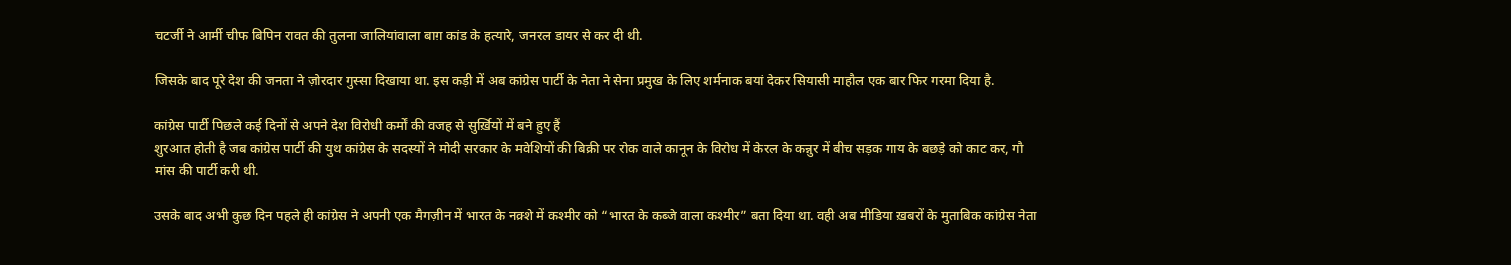चटर्जी ने आर्मी चीफ बिपिन रावत की तुलना जालियांवाला बाग़ कांड के हत्यारे, जनरल डायर से कर दी थी.

जिसके बाद पूरे देश की जनता ने ज़ोरदार गुस्सा दिखाया था. इस कड़ी में अब कांग्रेस पार्टी के नेता ने सेना प्रमुख के लिए शर्मनाक बयां देकर सियासी माहौल एक बार फिर गरमा दिया है.

कांग्रेस पार्टी पिछले कई दिनों से अपने देश विरोधी कर्मों की वजह से सुर्ख़ियों में बने हुए हैं
शुरआत होती है जब कांग्रेस पार्टी की युथ कांग्रेस के सदस्यों ने मोदी सरकार के मवेशियों की बिक्री पर रोक वाले कानून के विरोध में केरल के कन्नुर में बीच सड़क गाय के बछड़े को काट कर, गौ मांस की पार्टी करी थी.

उसके बाद अभी कुछ दिन पहले ही कांग्रेस ने अपनी एक मैगज़ीन में भारत के नक़्शे में कश्मीर को “भारत के कब्जे वाला कश्मीर” बता दिया था. वही अब मीडिया ख़बरों के मुताबिक कांग्रेस नेता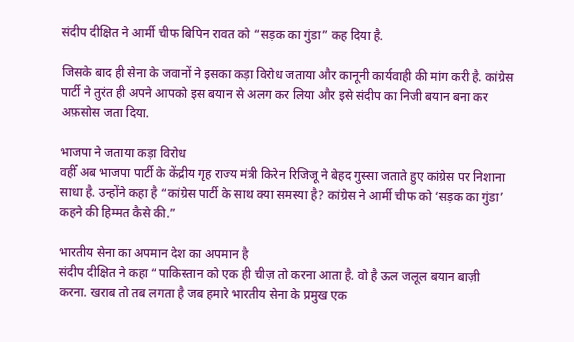संदीप दीक्षित ने आर्मी चीफ बिपिन रावत को “सड़क का गुंडा” कह दिया है.

जिसके बाद ही सेना के जवानों ने इसका कड़ा विरोध जताया और कानूनी कार्यवाही की मांग करी है. कांग्रेस पार्टी ने तुरंत ही अपने आपको इस बयान से अलग कर लिया और इसे संदीप का निजी बयान बना कर अफ़सोस जता दिया.

भाजपा ने जताया कड़ा विरोध
वहीँ अब भाजपा पार्टी के केंद्रीय गृह राज्य मंत्री किरेन रिजिजू ने बेहद गुस्सा जताते हुए कांग्रेस पर निशाना साधा है. उन्होंने कहा है “कांग्रेस पार्टी के साथ क्या समस्या है? कांग्रेस ने आर्मी चीफ को ‘सड़क का गुंडा’ कहने की हिम्मत कैसे की.”

भारतीय सेना का अपमान देश का अपमान है
संदीप दीक्षित ने कहा “पाकिस्तान को एक ही चीज़ तो करना आता है. वो है ऊल जलूल बयान बाज़ी करना. खराब तो तब लगता है जब हमारे भारतीय सेना के प्रमुख एक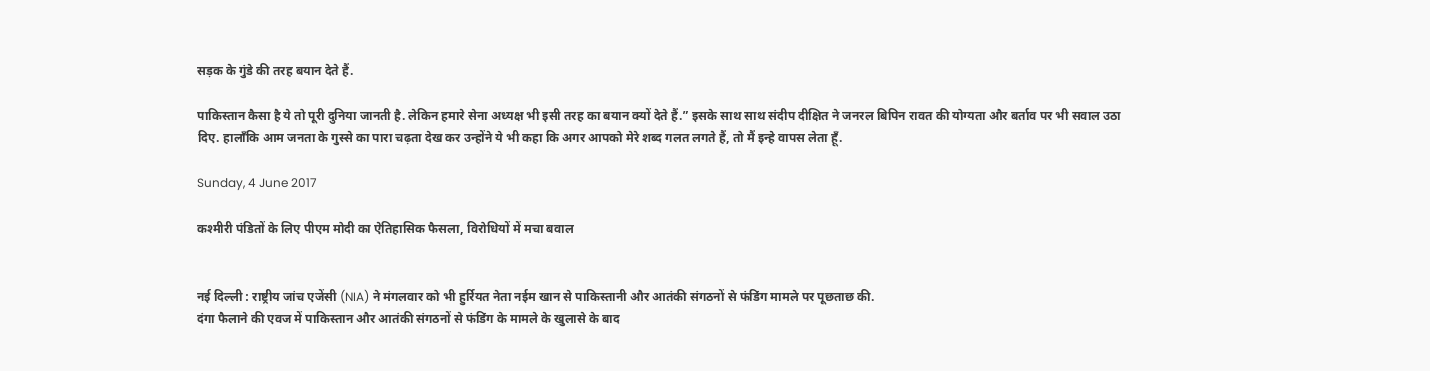सड़क के गुंडे की तरह बयान देते हैं.

पाकिस्तान कैसा है ये तो पूरी दुनिया जानती है. लेकिन हमारे सेना अध्यक्ष भी इसी तरह का बयान क्यों देते हैं.” इसके साथ साथ संदीप दीक्षित ने जनरल बिपिन रावत की योग्यता और बर्ताव पर भी सवाल उठा दिए. हालाँकि आम जनता के गुस्से का पारा चढ़ता देख कर उन्होंने ये भी कहा कि अगर आपको मेरे शब्द गलत लगते हैं, तो मैं इन्हे वापस लेता हूँ.

Sunday, 4 June 2017

कश्मीरी पंडितों के लिए पीएम मोदी का ऐतिहासिक फैसला, विरोधियों में मचा बवाल


नई दिल्ली : राष्ट्रीय जांच एजेंसी (NIA) ने मंगलवार को भी हुर्रियत नेता नईम खान से पाकिस्तानी और आतंकी संगठनों से फंडिंग मामले पर पूछताछ की.
दंगा फैलाने की एवज में पाकिस्तान और आतंकी संगठनों से फंडिंग के मामले के खुलासे के बाद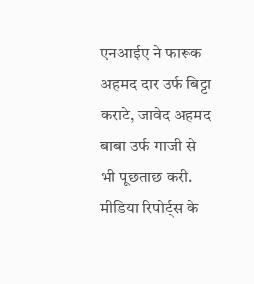एनआईए ने फारूक अहमद दार उर्फ बिट्टा कराटे, जावेद अहमद बाबा उर्फ गाजी से भी पूछताछ करी. मीडिया रिपोर्ट्स के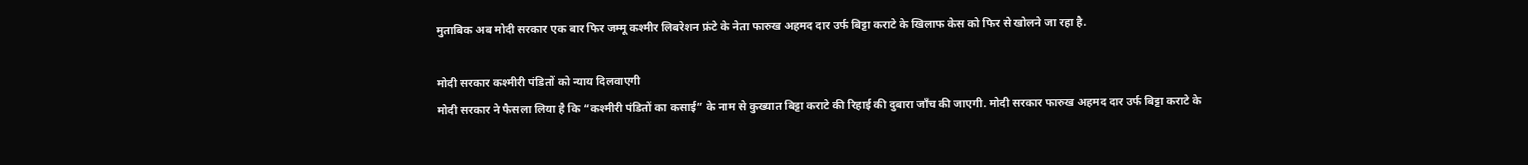मुताबिक अब मोदी सरकार एक बार फिर जम्मू कश्मीर लिबरेशन फ्रंटे के नेता फारुख अहमद दार उर्फ बिट्टा कराटे के खिलाफ केस को फिर से खोलने जा रहा है.

मोदी सरकार कश्मीरी पंडितों को न्याय दिलवाएगी
मोदी सरकार ने फैसला लिया है कि “कश्मीरी पंडितों का कसाई” के नाम से कुख्यात बिट्टा कराटे की रिहाई की दुबारा जाँच की जाएगी. मोदी सरकार फारुख अहमद दार उर्फ बिट्टा कराटे के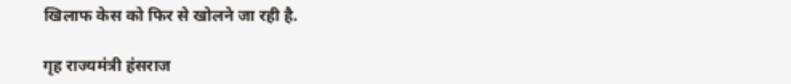खिलाफ केस को फिर से खोलने जा रही है.

गृह राज्यमंत्री हंसराज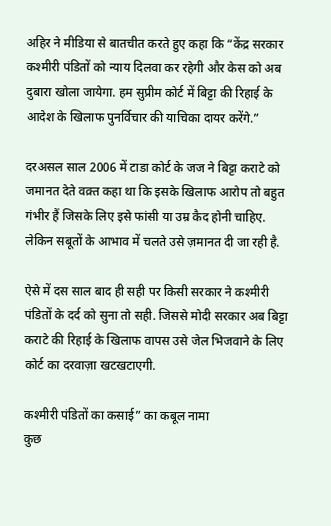अहिर ने मीडिया से बातचीत करते हुए कहा कि “केंद्र सरकार कश्मीरी पंडितों को न्याय दिलवा कर रहेगी और केस को अब दुबारा खोला जायेगा. हम सुप्रीम कोर्ट में बिट्टा की रिहाई के आदेश के खिलाफ पुनर्विचार की याचिका दायर करेंगे.”

दरअसल साल 2006 में टाडा कोर्ट के जज ने बिट्टा कराटे को जमानत देते वक़्त कहा था कि इसके खिलाफ आरोप तो बहुत गंभीर हैं जिसके लिए इसे फांसी या उम्र कैद होनी चाहिए. लेकिन सबूतों के आभाव में चलते उसे ज़मानत दी जा रही है.

ऐसे में दस साल बाद ही सही पर किसी सरकार ने कश्मीरी पंडितों के दर्द को सुना तो सही. जिससे मोदी सरकार अब बिट्टा कराटे की रिहाई के खिलाफ वापस उसे जेल भिजवाने के लिए कोर्ट का दरवाज़ा खटखटाएगी.

कश्मीरी पंडितों का कसाई” का कबूल नामा
कुछ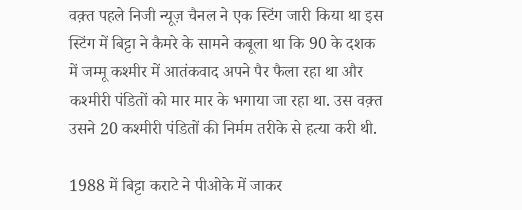वक़्त पहले निजी न्यूज़ चैनल ने एक स्टिंग जारी किया था इस स्टिंग में बिट्टा ने कैमरे के सामने कबूला था कि 90 के दशक में जम्मू कश्मीर में आतंकवाद अपने पैर फैला रहा था और कश्मीरी पंडितों को मार मार के भगाया जा रहा था. उस वक़्त उसने 20 कश्मीरी पंडितों की निर्मम तरीके से हत्या करी थी.

1988 में बिट्टा कराटे ने पीओके में जाकर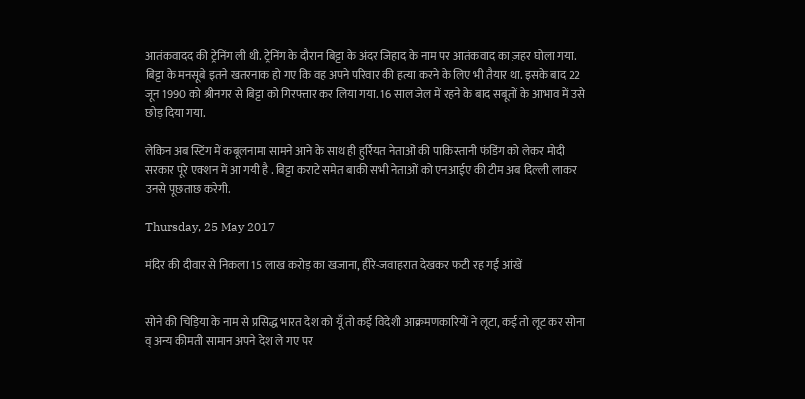आतंकवादद की ट्रेनिंग ली थी. ट्रेनिंग के दौरान बिट्टा के अंदर जिहाद के नाम पर आतंकवाद का ज़हर घोला गया.
बिट्टा के मनसूबे इतने खतरनाक हो गए कि वह अपने परिवार की हत्या करने के लिए भी तैयार था. इसके बाद 22 जून 1990 को श्रीनगर से बिट्टा को गिरफ्तार कर लिया गया. 16 साल जेल में रहने के बाद सबूतों के आभाव में उसे छोड़ दिया गया.

लेकिन अब स्टिंग में कबूलनामा सामने आने के साथ ही हुर्रियत नेताओं की पाकिस्तानी फंडिंग को लेकर मोदी सरकार पूरे एक्शन में आ गयी है . बिट्टा कराटे समेत बाकी सभी नेताओं को एनआईए की टीम अब दिल्ली लाकर उनसे पूछताछ करेगी.

Thursday, 25 May 2017

मंदिर की दीवार से निकला 15 लाख करोड़ का खजाना, हीरे-जवाहरात देखकर फटी रह गईं आंखें


सोने की चिड़िया के नाम से प्रसिद्ध भारत देश को यूँ तो कई विदेशी आक्रमणकारियों ने लूटा, कई तो लूट कर सोना व् अन्य कीमती सामान अपने देश ले गए पर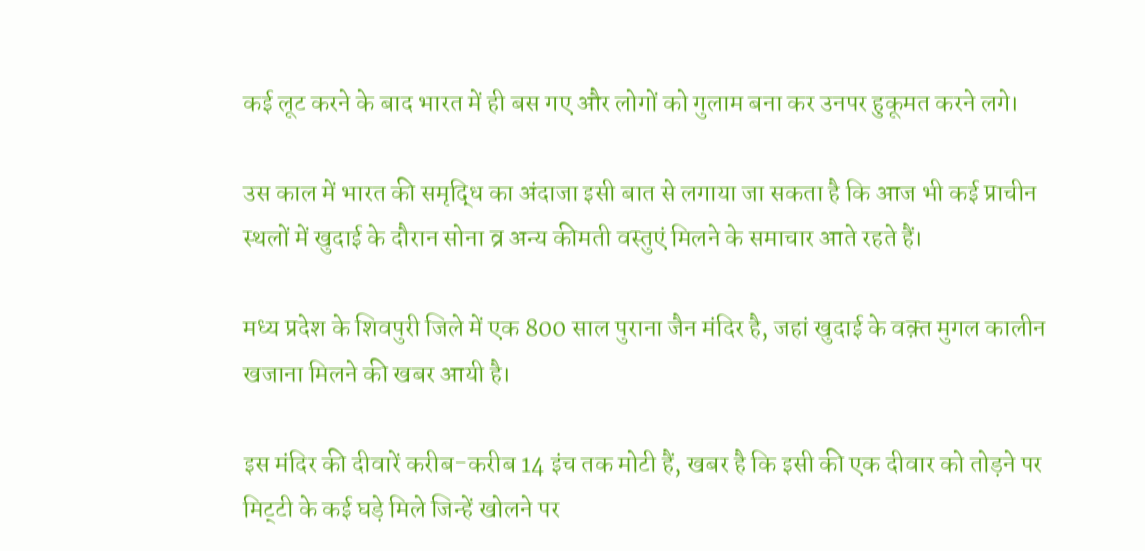कई लूट करने के बाद भारत में ही बस गए और लोगों को गुलाम बना कर उनपर हुकूमत करने लगे।

उस काल में भारत की समृद्धि का अंदाजा इसी बात से लगाया जा सकता है कि आज भी कई प्राचीन स्थलों में खुदाई के दौरान सोना व्र अन्य कीमती वस्तुएं मिलने के समाचार आते रहते हैं।

मध्य प्रदेश के शिवपुरी जिले में एक 800 साल पुराना जैन मंदिर है, जहां खुदाई के वक़्त मुगल कालीन खजाना मिलने की खबर आयी है।

इस मंदिर की दीवारें करीब-करीब 14 इंच तक मोटी हैं, खबर है कि इसी की एक दीवार को तोड़ने पर मिट्‌टी के कई घड़े मिले जिन्हें खोलने पर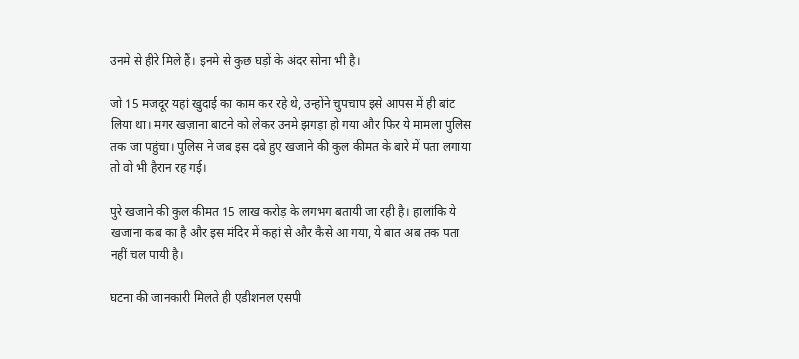उनमे से हीरे मिले हैं। इनमे से कुछ घड़ों के अंदर सोना भी है।

जो 15 मजदूर यहां खुदाई का काम कर रहे थे, उन्होंने चुपचाप इसे आपस में ही बांट लिया था। मगर खज़ाना बाटने को लेकर उनमे झगड़ा हो गया और फिर ये मामला पुलिस तक जा पहुंचा। पुलिस ने जब इस दबे हुए खजाने की कुल कीमत के बारे में पता लगाया तो वो भी हैरान रह गई।

पुरे खजाने की कुल कीमत 15 लाख करोड़ के लगभग बतायी जा रही है। हालांकि ये खजाना कब का है और इस मंदिर में कहां से और कैसे आ गया, ये बात अब तक पता नहीं चल पायी है।

घटना की जानकारी मिलते ही एडीशनल एसपी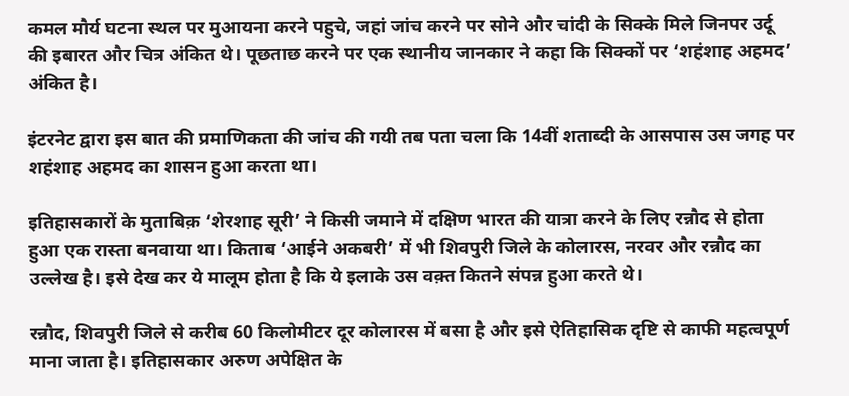कमल मौर्य घटना स्थल पर मुआयना करने पहुचे, जहां जांच करने पर सोने और चांदी के सिक्के मिले जिनपर उर्दू की इबारत और चित्र अंकित थे। पूछताछ करने पर एक स्थानीय जानकार ने कहा कि सिक्कों पर ‘शहंशाह अहमद’ अंकित है।

इंटरनेट द्वारा इस बात की प्रमाणिकता की जांच की गयी तब पता चला कि 14वीं शताब्दी के आसपास उस जगह पर शहंशाह अहमद का शासन हुआ करता था।

इतिहासकारों के मुताबिक़ ‘शेरशाह सूरी’ ने किसी जमाने में दक्षिण भारत की यात्रा करने के लिए रन्नौद से होता हुआ एक रास्ता बनवाया था। किताब ‘आईने अकबरी’ में भी शिवपुरी जिले के कोलारस, नरवर और रन्नौद का उल्लेख है। इसे देख कर ये मालूम होता है कि ये इलाके उस वक़्त कितने संपन्न हुआ करते थे।

रन्नौद, शिवपुरी जिले से करीब 60 किलोमीटर दूर कोलारस में बसा है और इसे ऐतिहासिक दृष्टि से काफी महत्वपूर्ण माना जाता है। इतिहासकार अरुण अपेक्षित के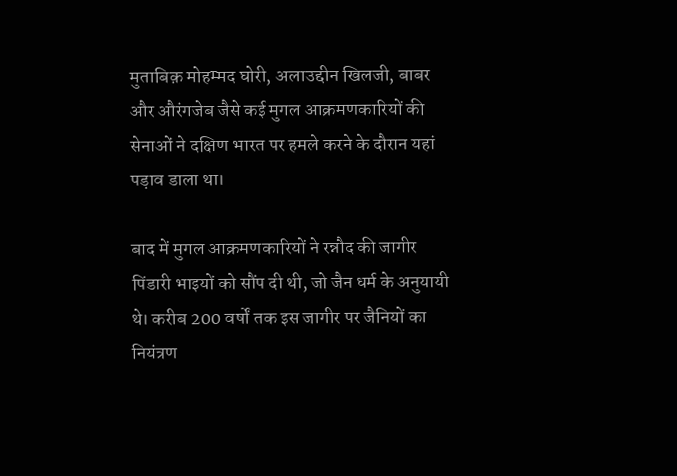मुताबिक़ मोहम्मद घोरी, अलाउद्दीन खिलजी, बाबर और औरंगजेब जैसे कई मुगल आक्रमणकारियों की सेनाओं ने दक्षिण भारत पर हमले करने के दौरान यहां पड़ाव डाला था।

बाद में मुगल आक्रमणकारियों ने रन्नौद की जागीर पिंडारी भाइयों को सौंप दी थी, जो जैन धर्म के अनुयायी थे। करीब 200 वर्षों तक इस जागीर पर जैनियों का नियंत्रण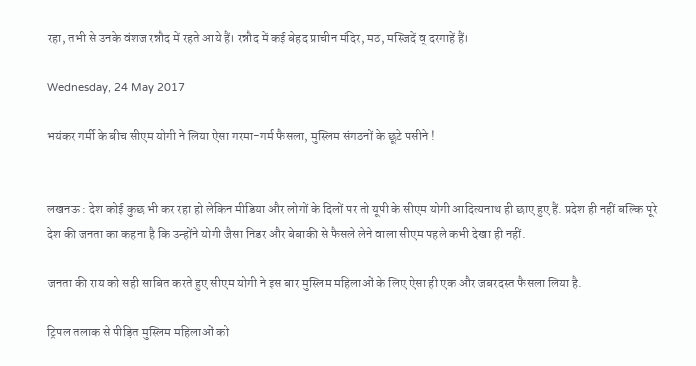रहा, तभी से उनके वंशज रन्नौद में रहते आये हैं। रन्नौद में कई बेहद प्राचीन मंदिर, मठ, मस्जिदें व् दरगाहें हैं।

Wednesday, 24 May 2017

भयंकर गर्मी के बीच सीएम योगी ने लिया ऐसा गरमा-गर्म फैसला, मुस्लिम संगठनों के छूटे पसीने !


लखनऊ : देश कोई कुछ भी कर रहा हो लेकिन मीडिया और लोगों के दिलों पर तो यूपी के सीएम योगी आदित्यनाथ ही छाए हुए हैं. प्रदेश ही नहीं बल्कि पूरे देश की जनता का कहना है कि उन्होंने योगी जैसा निडर और बेबाकी से फैसले लेने वाला सीएम पहले कभी देखा ही नहीं.

जनता की राय को सही साबित करते हुए सीएम योगी ने इस बार मुस्लिम महिलाओं के लिए ऐसा ही एक और जबरदस्त फैसला लिया है.

ट्रिपल तलाक से पीड़ित मुस्लिम महिलाओं को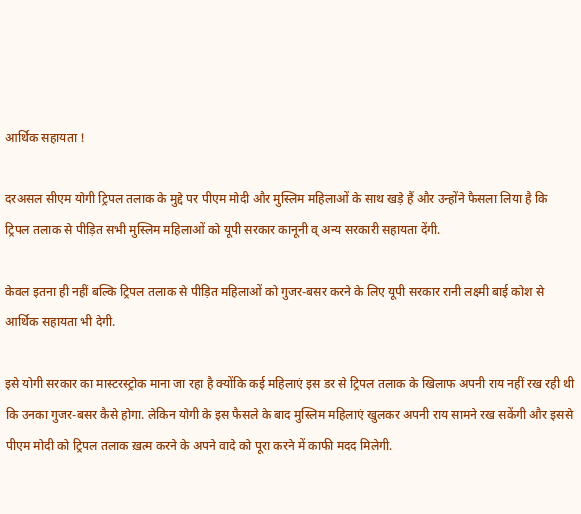आर्थिक सहायता !

दरअसल सीएम योगी ट्रिपल तलाक के मुद्दे पर पीएम मोदी और मुस्लिम महिलाओं के साथ खड़े हैं और उन्होंने फैसला लिया है कि ट्रिपल तलाक से पीड़ित सभी मुस्लिम महिलाओं को यूपी सरकार कानूनी व् अन्य सरकारी सहायता देंगी.

केवल इतना ही नहीं बल्कि ट्रिपल तलाक से पीड़ित महिलाओं को गुजर-बसर करने के लिए यूपी सरकार रानी लक्ष्मी बाई कोश से आर्थिक सहायता भी देगी.

इसे योगी सरकार का मास्टरस्ट्रोक माना जा रहा है क्योंकि कई महिलाएं इस डर से ट्रिपल तलाक के खिलाफ अपनी राय नहीं रख रही थी कि उनका गुजर-बसर कैसे होगा. लेकिन योगी के इस फैसले के बाद मुस्लिम महिलाएं खुलकर अपनी राय सामने रख सकेंगी और इससे पीएम मोदी को ट्रिपल तलाक ख़त्म करने के अपने वादे को पूरा करने में काफी मदद मिलेगी.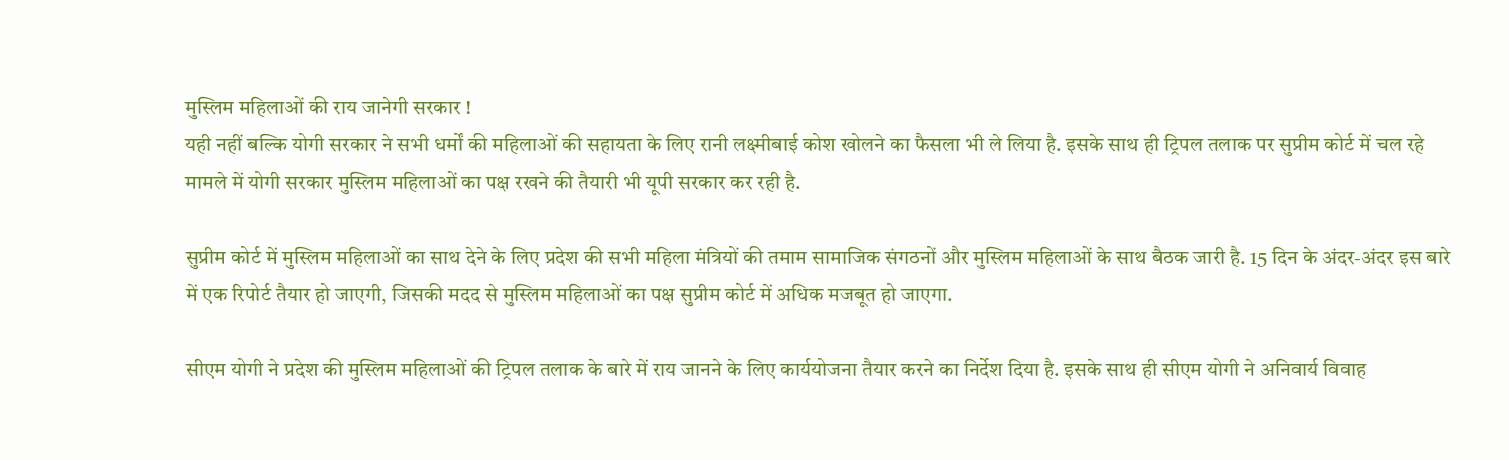मुस्लिम महिलाओं की राय जानेगी सरकार !
यही नहीं बल्कि योगी सरकार ने सभी धर्मों की महिलाओं की सहायता के लिए रानी लक्ष्मीबाई कोश खोलने का फैसला भी ले लिया है. इसके साथ ही ट्रिपल तलाक पर सुप्रीम कोर्ट में चल रहे मामले में योगी सरकार मुस्लिम महिलाओं का पक्ष रखने की तैयारी भी यूपी सरकार कर रही है.

सुप्रीम कोर्ट में मुस्लिम महिलाओं का साथ देने के लिए प्रदेश की सभी महिला मंत्रियों की तमाम सामाजिक संगठनों और मुस्लिम महिलाओं के साथ बैठक जारी है. 15 दिन के अंदर-अंदर इस बारे में एक रिपोर्ट तैयार हो जाएगी, जिसकी मदद से मुस्लिम महिलाओं का पक्ष सुप्रीम कोर्ट में अधिक मजबूत हो जाएगा.

सीएम योगी ने प्रदेश की मुस्लिम महिलाओं की ट्रिपल तलाक के बारे में राय जानने के लिए कार्ययोजना तैयार करने का निर्देश दिया है. इसके साथ ही सीएम योगी ने अनिवार्य विवाह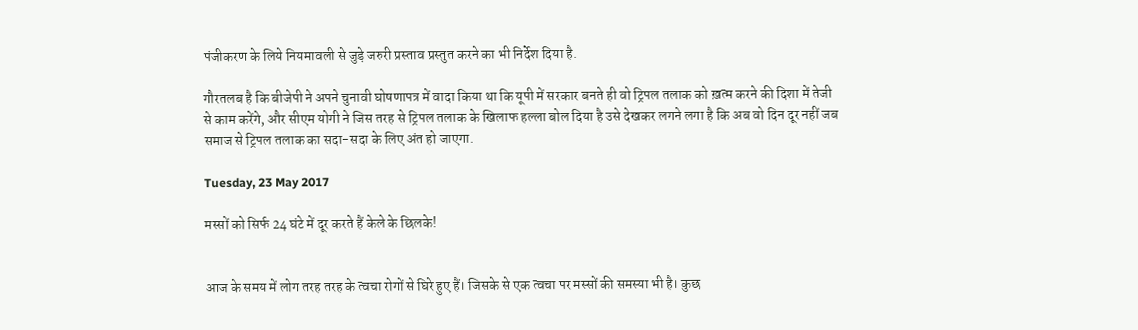पंजीकरण के लिये नियमावली से जुड़े जरुरी प्रस्ताव प्रस्तुत करने का भी निर्देश दिया है.

गौरतलब है कि बीजेपी ने अपने चुनावी घोषणापत्र में वादा किया था कि यूपी में सरकार बनते ही वो ट्रिपल तलाक को ख़त्म करने की दिशा में तेजी से काम करेंगे, और सीएम योगी ने जिस तरह से ट्रिपल तलाक के खिलाफ हल्ला बोल दिया है उसे देखकर लगने लगा है कि अब वो दिन दूर नहीं जब समाज से ट्रिपल तलाक का सदा-सदा के लिए अंत हो जाएगा.

Tuesday, 23 May 2017

मस्सों को सिर्फ 24 घंटे में दूर करते हैं केले के छिलके!


आज के समय में लोग तरह तरह के त्वचा रोगों से घिरे हुए हैं। जिसके से एक त्वचा पर मस्सों की समस्या भी है। कुछ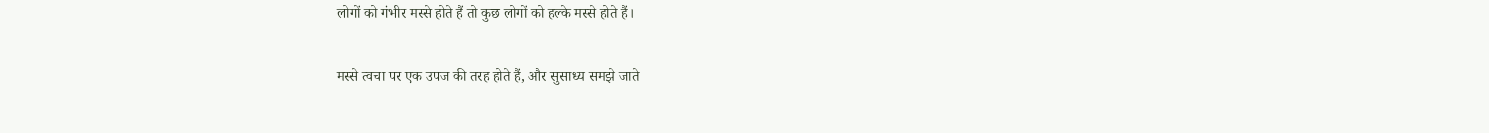लोगों को गंभीर मस्से होते हैं तो कुछ लोगों को हल्के मस्से होते हैं।

मस्से त्वचा पर एक उपज की तरह होते हैं, और सुसाध्य समझे जाते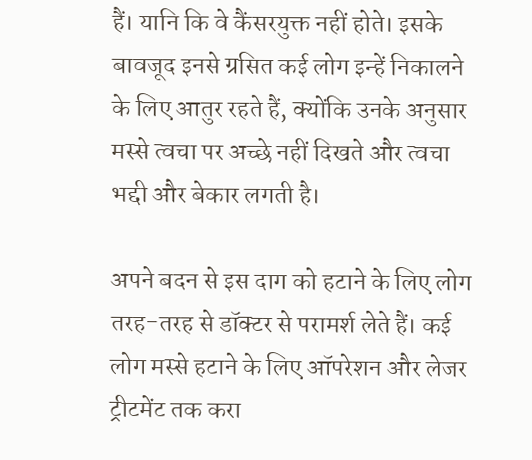हैं। यानि कि वे कैंसरयुक्त नहीं होते। इसके बावजूद इनसे ग्रसित कई लोग इन्हें निकालने के लिए आतुर रहते हैं, क्योंकि उनके अनुसार मस्से त्वचा पर अच्छे नहीं दिखते और त्वचा भद्दी और बेकार लगती है।

अपने बदन से इस दाग को हटाने के लिए लोग तरह-तरह से डॉक्टर से परामर्श लेते हैं। कई लोग मस्से हटाने के लिए ऑपरेशन और लेजर ट्रीटमेंट तक करा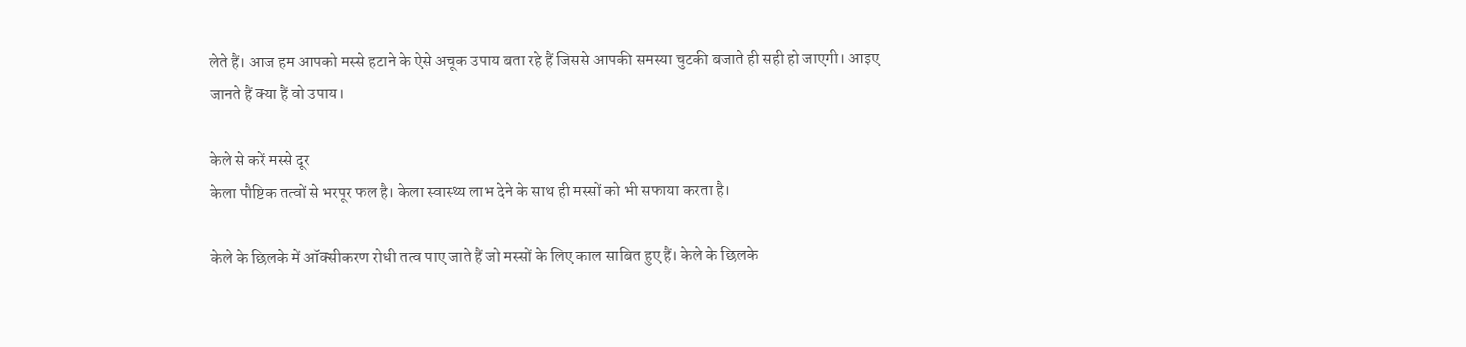लेते हैं। आज हम आपको मस्से हटाने के ऐसे अचूक उपाय बता रहे हैं जिससे आपकी समस्या चुटकी बजाते ही सही हो जाएगी। आइए जानते हैं क्या हैं वो उपाय।

केले से करें मस्से दूर
केला पौष्टिक तत्वों से भरपूर फल है। केला स्वास्थ्य लाभ देने के साथ ही मस्सों को भी सफाया करता है।

केले के छिलके में ऑक्सीकरण रोधी तत्व पाए जाते हैं जो मस्सों के लिए काल साबित हुए हैं। केले के छिलके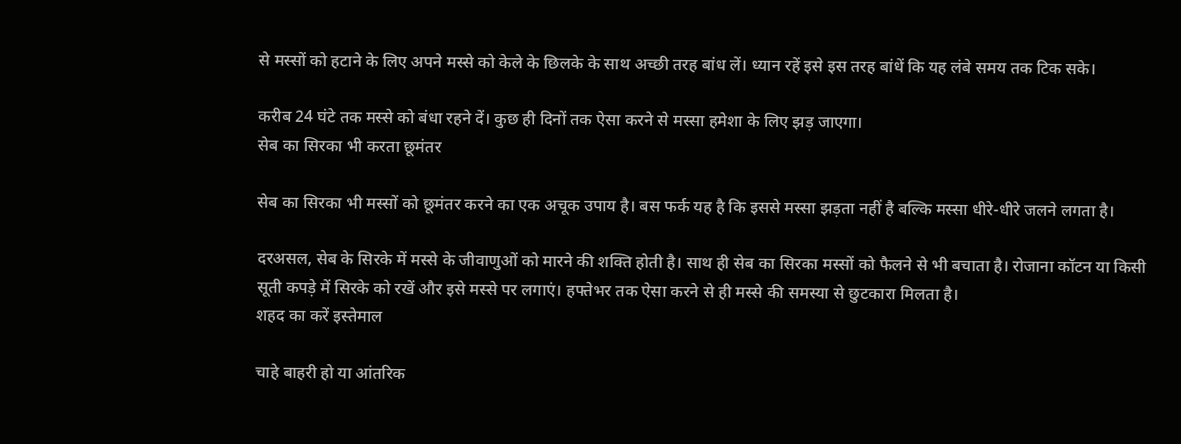से मस्सों को हटाने के लिए अपने मस्से को केले के छिलके के साथ अच्छी तरह बांध लें। ध्यान रहें इसे इस तरह बांधें कि यह लंबे समय तक टिक सके।

करीब 24 घंटे तक मस्से को बंधा रहने दें। कुछ ही दिनों तक ऐसा करने से मस्सा हमेशा के लिए झड़ जाएगा।
सेब का सिरका भी करता छूमंतर

सेब का सिरका भी मस्सों को छूमंतर करने का एक अचूक उपाय है। बस फर्क यह है कि इससे मस्सा झड़ता नहीं है बल्कि मस्सा धीरे-धीरे जलने लगता है।

दरअसल, सेब के सिरके में मस्से के जीवाणुओं को मारने की शक्ति होती है। साथ ही सेब का सिरका मस्सों को फैलने से भी बचाता है। रोजाना कॉटन या किसी सूती कपड़े में सिरके को रखें और इसे मस्से पर लगाएं। हफ्तेभर तक ऐसा करने से ही मस्से की समस्या से छुटकारा मिलता है।
शहद का करें इस्तेमाल

चाहे बाहरी हो या आंतरिक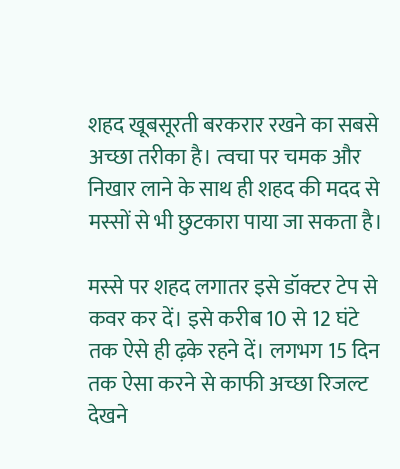शहद खूबसूरती बरकरार रखने का सबसे अच्छा तरीका है। त्वचा पर चमक और निखार लाने के साथ ही शहद की मदद से मस्सों से भी छुटकारा पाया जा सकता है।

मस्से पर शहद लगातर इसे डॉक्टर टेप से कवर कर दें। इसे करीब 10 से 12 घंटे तक ऐसे ही ढ़के रहने दें। लगभग 15 दिन तक ऐसा करने से काफी अच्छा रिजल्ट देखने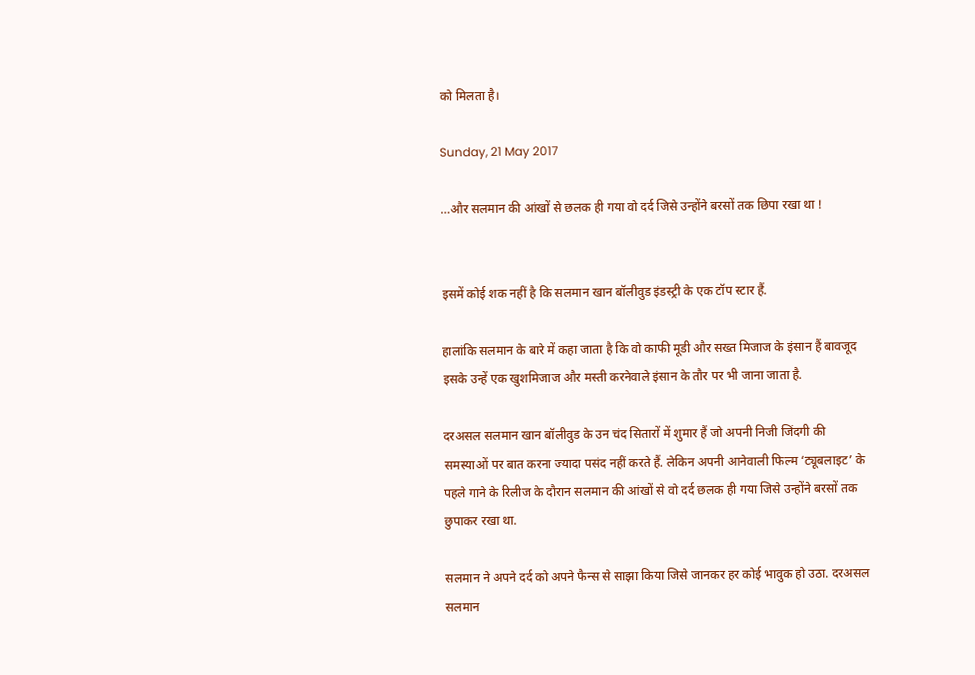को मिलता है।

Sunday, 21 May 2017

…और सलमान की आंखों से छलक ही गया वो दर्द जिसे उन्होंने बरसों तक छिपा रखा था !


इसमें कोई शक नहीं है कि सलमान खान बॉलीवुड इंडस्ट्री के एक टॉप स्टार हैं.

हालांकि सलमान के बारे में कहा जाता है कि वो काफी मूडी और सख्त मिजाज के इंसान हैं बावजूद इसके उन्हें एक खुशमिजाज और मस्ती करनेवाले इंसान के तौर पर भी जाना जाता है.

दरअसल सलमान खान बॉलीवुड के उन चंद सितारों में शुमार हैं जो अपनी निजी जिंदगी की समस्याओं पर बात करना ज्यादा पसंद नहीं करते हैं. लेकिन अपनी आनेवाली फिल्म ‘ट्यूबलाइट’ के पहले गाने के रिलीज के दौरान सलमान की आंखों से वो दर्द छलक ही गया जिसे उन्होंने बरसों तक छुपाकर रखा था.

सलमान ने अपने दर्द को अपने फैन्स से साझा किया जिसे जानकर हर कोई भावुक हो उठा. दरअसल सलमान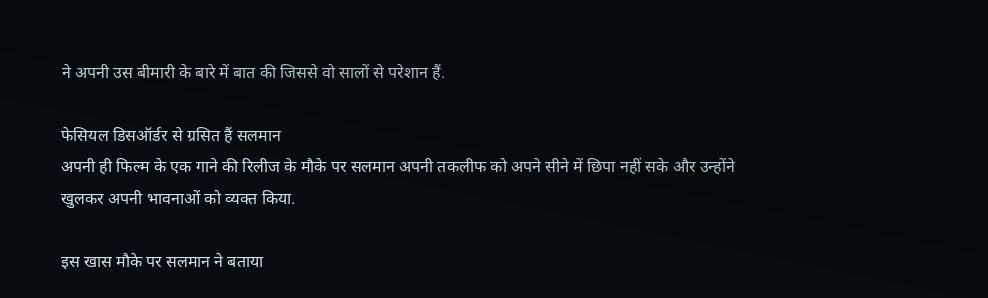ने अपनी उस बीमारी के बारे में बात की जिससे वो सालों से परेशान हैं.

फेसियल डिसऑर्डर से ग्रसित हैं सलमान
अपनी ही फिल्म के एक गाने की रिलीज के मौके पर सलमान अपनी तकलीफ को अपने सीने में छिपा नहीं सके और उन्होंने खुलकर अपनी भावनाओं को व्यक्त किया.

इस खास मौके पर सलमान ने बताया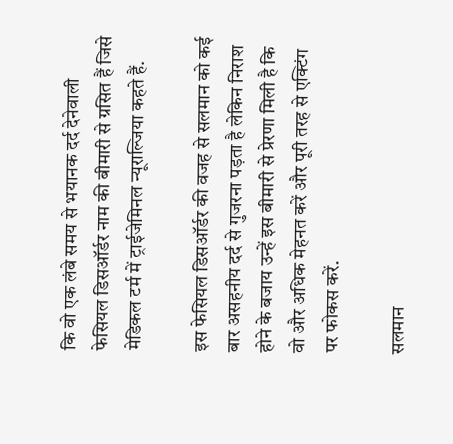कि वो एक लंबे समय से भयानक दर्द देनेवाली फेसियल डिसऑर्डर नाम की बीमारी से ग्रसित हैं जिसे मेडिकल टर्म में ट्राईजेमिनल न्यूराल्जिया कहते हैं.

इस फेसियल डिसऑर्डर की वजह से सलमान को कई बार असहनीय दर्द से गुजरना पड़ता है लेकिन निराश होने के बजाय उन्हें इस बीमारी से प्रेरणा मिली है कि वो और अधिक मेहनत करें और पूरी तरह से एक्टिंग पर फोकस करें.

सलमान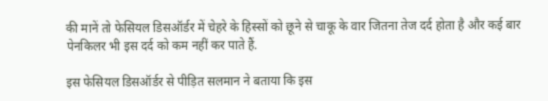की मानें तो फेसियल डिसऑर्डर में चेहरे के हिस्सों को छूने से चाकू के वार जितना तेज दर्द होता है और कई बार पेनकिलर भी इस दर्द को कम नहीं कर पाते हैं.

इस फेसियल डिसऑर्डर से पीड़ित सलमान ने बताया कि इस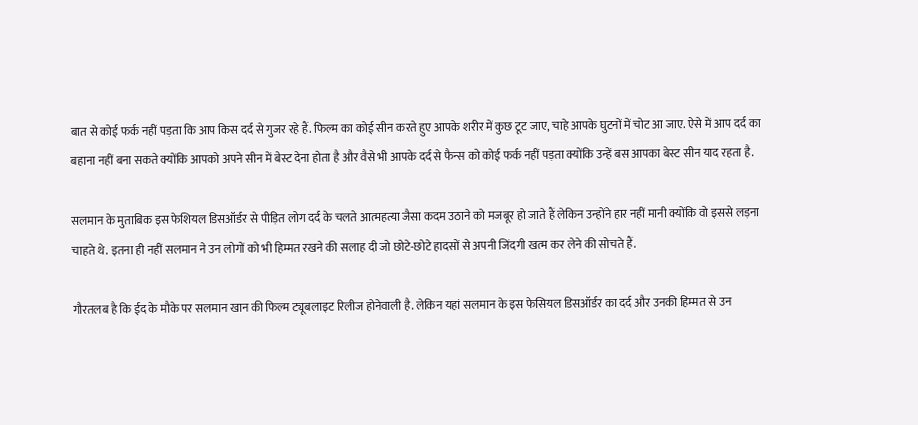बात से कोई फर्क नहीं पड़ता कि आप किस दर्द से गुजर रहे हैं. फिल्म का कोई सीन करते हुए आपके शरीर में कुछ टूट जाए, चाहे आपके घुटनों में चोट आ जाए. ऐसे में आप दर्द का बहाना नहीं बना सकते क्योंकि आपको अपने सीन में बेस्ट देना होता है और वैसे भी आपके दर्द से फैन्स को कोई फर्क नहीं पड़ता क्योंकि उन्हें बस आपका बेस्ट सीन याद रहता है.

सलमान के मुताबिक इस फेशियल डिसऑर्डर से पीड़ित लोग दर्द के चलते आत्महत्या जैसा कदम उठाने को मजबूर हो जाते हैं लेकिन उन्होंने हार नहीं मानी क्योंकि वो इससे लड़ना चाहते थे. इतना ही नहीं सलमान ने उन लोगों को भी हिम्मत रखने की सलाह दी जो छोटे-छोटे हादसों से अपनी जिंदगी खत्म कर लेने की सोचते हैं.

गौरतलब है कि ईद के मौके पर सलमान खान की फिल्म ट्यूबलाइट रिलीज होनेवाली है. लेकिन यहां सलमान के इस फेसियल डिसऑर्डर का दर्द और उनकी हिम्मत से उन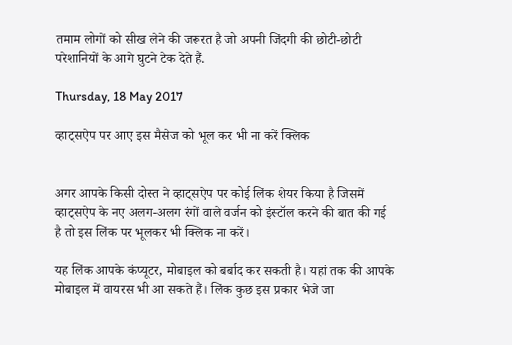तमाम लोगों को सीख लेने की जरूरत है जो अपनी जिंदगी की छोटी-छोटी परेशानियों के आगे घुटने टेक देते हैं.

Thursday, 18 May 2017

व्हाट्सऐप पर आए इस मैसेज को भूल कर भी ना करें क्लिक


अगर आपके किसी दोस्त ने व्हाट्सऐप पर कोई लिंक शेयर किया है जिसमें व्हाट्सऐप के नए अलग-अलग रंगों वाले वर्जन को इंस्टॉल करने की बात की गई है तो इस लिंक पर भूलकर भी क्लिक ना करें।

यह लिंक आपके कंप्यूटर, मोबाइल को बर्बाद कर सकती है। यहां तक की आपके मोबाइल में वायरस भी आ सकते हैं। लिंक कुछ इस प्रकार भेजे जा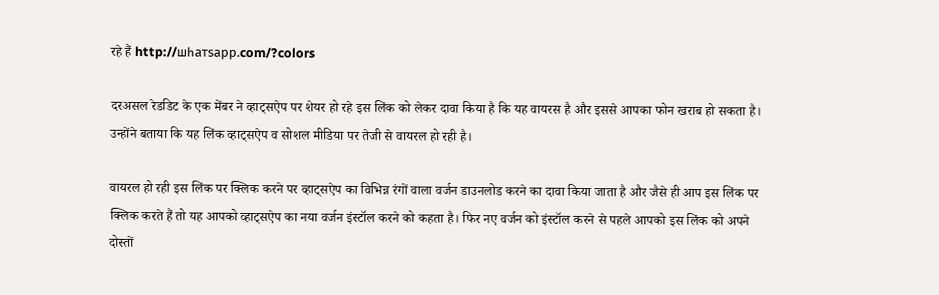रहे हैं http://шһатѕарр.com/?colors

दरअसल रेडडिट के एक मेंबर ने व्हाट्सऐप पर शेयर हो रहे इस लिंक को लेकर दावा किया है कि यह वायरस है और इससे आपका फोन खराब हो सकता है। उन्होंने बताया कि यह लिंक व्हाट्सऐप व सोशल मीडिया पर तेजी से वायरल हो रही है।

वायरल हो रही इस लिंक पर क्लिक करने पर व्हाट्सऐप का विभिन्न रंगों वाला वर्जन डाउनलोड करने का दावा किया जाता है और जैसे ही आप इस लिंक पर क्लिक करते हैं तो यह आपको व्हाट्सऐप का नया वर्जन इंस्टॉल करने को कहता है। फिर नए वर्जन को इंस्टॉल करने से पहले आपको इस लिंक को अपने दोस्तों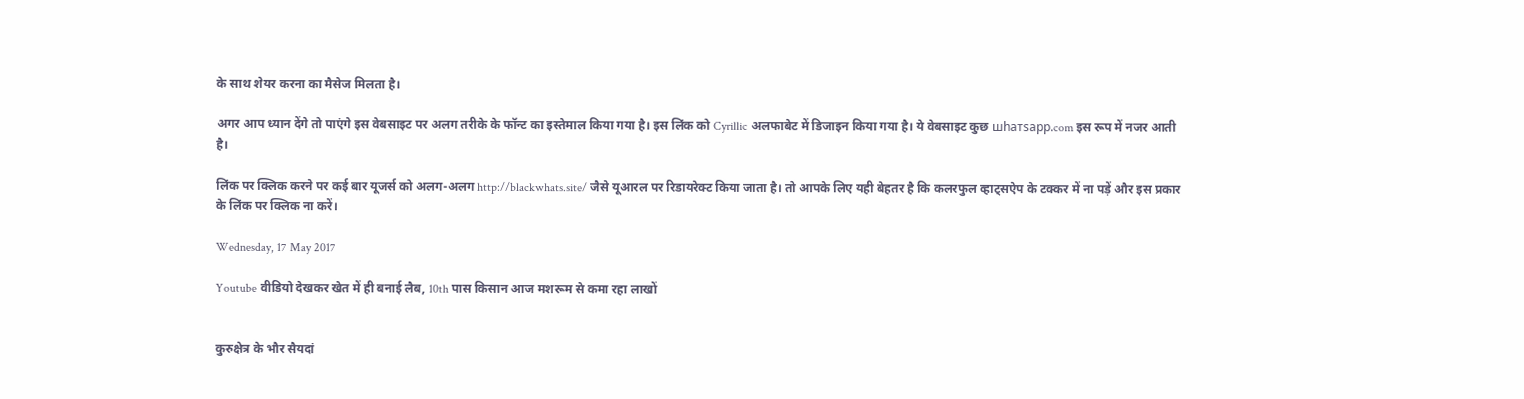के साथ शेयर करना का मैसेज मिलता है।

अगर आप ध्यान देंगे तो पाएंगे इस वेबसाइट पर अलग तरीके के फॉन्ट का इस्तेमाल किया गया है। इस लिंक को Cyrillic अलफाबेट में डिजाइन किया गया है। ये वेबसाइट कुछ шһатѕарр.com इस रूप में नजर आती है।

लिंक पर क्लिक करने पर कई बार यूजर्स को अलग-अलग http://blackwhats.site/ जैसे यूआरल पर रिडायरेक्ट किया जाता है। तो आपके लिए यही बेहतर है कि कलरफुल व्हाट्सऐप के टक्कर में ना पड़ें और इस प्रकार के लिंक पर क्लिक ना करें।

Wednesday, 17 May 2017

Youtube वीडियो देखकर खेत में ही बनाई लैब, 10th पास किसान आज मशरूम से कमा रहा लाखों


कुरुक्षेत्र के भौर सैयदां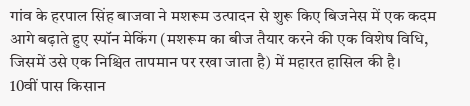गांव के हरपाल सिंह बाजवा ने मशरूम उत्पादन से शुरू किए बिजनेस में एक कदम आगे बढ़ाते हुए स्पॉन मेकिंग (मशरूम का बीज तैयार करने की एक विशेष विधि, जिसमें उसे एक निश्चित तापमान पर रखा जाता है) में महारत हासिल की है।
10वीं पास किसान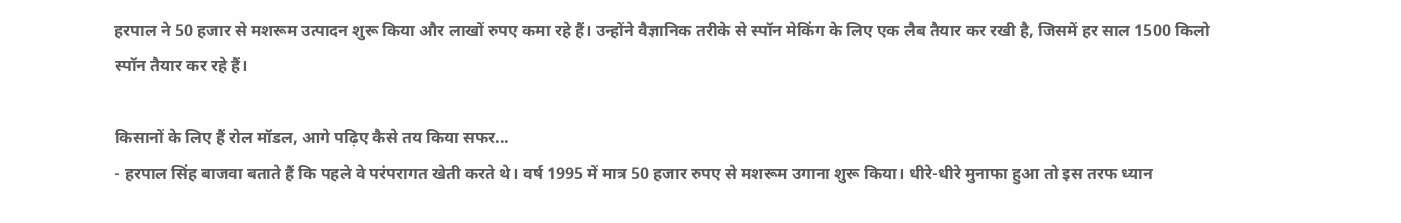हरपाल ने 50 हजार से मशरूम उत्पादन शुरू किया और लाखों रुपए कमा रहे हैं। उन्होंने वैज्ञानिक तरीके से स्पॉन मेकिंग के लिए एक लैब तैयार कर रखी है, जिसमें हर साल 1500 किलो स्पॉन तैयार कर रहे हैं।

किसानों के लिए हैं रोल मॉडल, आगे पढ़िए कैसे तय किया सफर...
- हरपाल सिंह बाजवा बताते हैं कि पहले वे परंपरागत खेती करते थे। वर्ष 1995 में मात्र 50 हजार रुपए से मशरूम उगाना शुरू किया। धीरे-धीरे मुनाफा हुआ तो इस तरफ ध्यान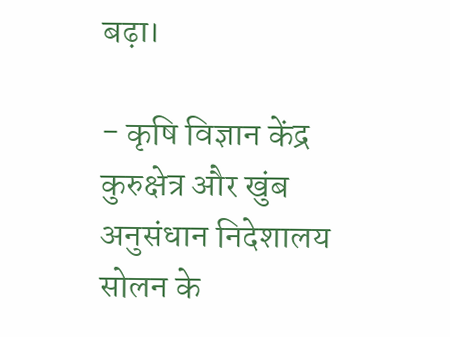बढ़ा।

- कृषि विज्ञान केंद्र कुरुक्षेत्र और खुंब अनुसंधान निदेशालय सोलन के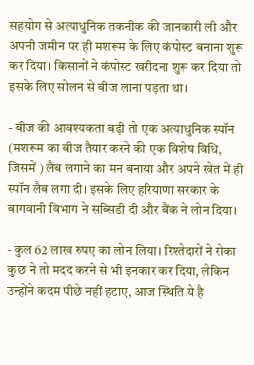सहयोग से अत्याधुनिक तकनीक की जानकारी ली और अपनी जमीन पर ही मशरूम के लिए कंपोस्ट बनाना शुरू कर दिया। किसानों ने कंपोस्ट खरीदना शुरू कर दिया तो इसके लिए सोलन से बीज लाना पड़ता था।

- बीज की आवश्यकता बढ़ी तो एक अत्याधुनिक स्पॉन (मशरूम का बीज तैयार करने की एक विशेष विधि, जिसमें ) लैब लगाने का मन बनाया और अपने खेत में ही स्पॉन लैब लगा दी। इसके लिए हरियाणा सरकार के बागवानी विभाग ने सब्सिडी दी और बैंक ने लोन दिया।

- कुल 62 लाख रुपए का लोन लिया। रिश्तेदारों ने रोका कुछ ने तो मदद करने से भी इनकार कर दिया, लेकिन उन्होंने कदम पीछे नहीं हटाए, आज स्थिति ये है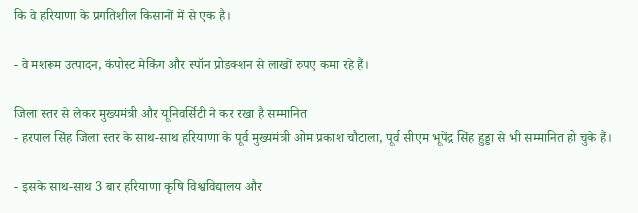कि वे हरियाणा के प्रगतिशील किसानों में से एक है।

- वे मशरूम उत्पादन, कंपोस्ट मेकिंग और स्पॉन प्रोडक्शन से लाखों रुपए कमा रहे हैं।

जिला स्तर से लेकर मुख्यमंत्री और यूनिवर्सिटी ने कर रखा है सम्मानित
- हरपाल सिंह जिला स्तर के साथ-साथ हरियाणा के पूर्व मुख्यमंत्री ओम प्रकाश चौटाला, पूर्व सीएम भूपेंद्र सिंह हुड्डा से भी सम्मानित हो चुके हैं।

- इसके साथ-साथ 3 बार हरियाणा कृषि विश्वविद्यालय और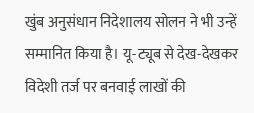खुंब अनुसंधान निदेशालय सोलन ने भी उन्हें सम्मानित किया है। यू-ट्यूब से देख-देखकर विदेशी तर्ज पर बनवाई लाखों की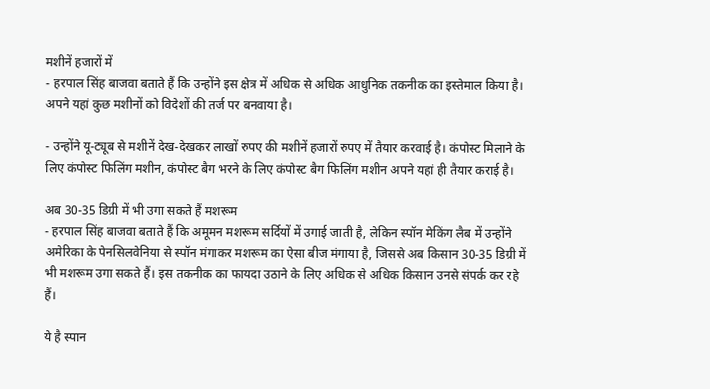मशीनें हजारों में
- हरपाल सिंह बाजवा बताते हैं कि उन्होंने इस क्षेत्र में अधिक से अधिक आधुनिक तकनीक का इस्तेमाल किया है। अपने यहां कुछ मशीनों को विदेशों की तर्ज पर बनवाया है।

- उन्होंने यू-ट्यूब से मशीनें देख-देखकर लाखों रुपए की मशीनें हजारों रुपए में तैयार करवाई है। कंपोस्ट मिलाने के लिए कंपोस्ट फिलिंग मशीन, कंपोस्ट बैग भरने के लिए कंपोस्ट बैग फिलिंग मशीन अपने यहां ही तैयार कराई है।

अब 30-35 डिग्री में भी उगा सकते हैं मशरूम
- हरपाल सिंह बाजवा बताते हैं कि अमूमन मशरूम सर्दियों में उगाई जाती है, लेकिन स्पॉन मेकिंग लैब में उन्होंने अमेरिका के पेनसिलवेनिया से स्पॉन मंगाकर मशरूम का ऐसा बीज मंगाया है, जिससे अब किसान 30-35 डिग्री में भी मशरूम उगा सकते हैं। इस तकनीक का फायदा उठाने के लिए अधिक से अधिक किसान उनसे संपर्क कर रहे हैं।

ये है स्पान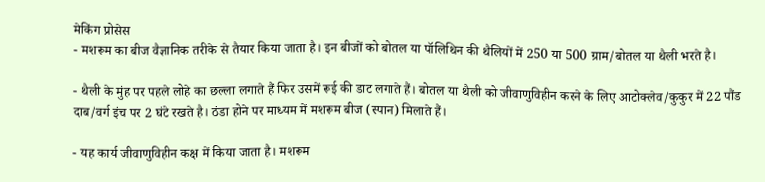मेकिंग प्रोसेस
- मशरूम का बीज वैज्ञानिक तरीके से तैयार किया जाता है। इन बीजों को बोतल या पॉलिथिन की थैलियों में 250 या 500 ग्राम/बोतल या थैली भरते है।

- थैली के मुंह पर पहले लोहे का छल्ला लगाते हैं फिर उसमें रूई की डाट लगाते हैं। बोतल या थैली को जीवाणुविहीन करने के लिए आटोक्लेव/कुकुर में 22 पौंड दाब/वर्ग इंच पर 2 घंटे रखते है। ठंडा होने पर माध्यम में मशरूम बीज (स्पान) मिलाते हैं।

- यह कार्य जीवाणुविहीन कक्ष में किया जाता है। मशरूम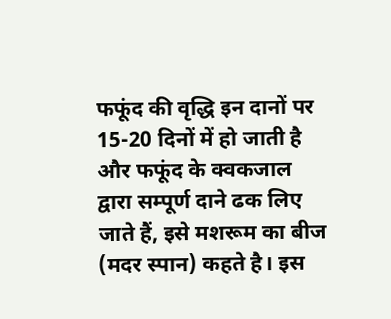फफूंद की वृद्धि इन दानों पर 15-20 दिनों में हो जाती है और फफूंद के क्वकजाल द्वारा सम्पूर्ण दाने ढक लिए जाते हैं, इसे मशरूम का बीज (मदर स्पान) कहते है। इस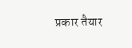प्रकार तैयार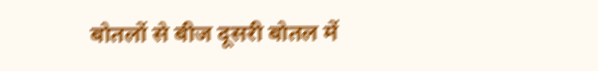बोतलों से बीज दूसरी बोतल में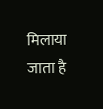मिलाया जाता है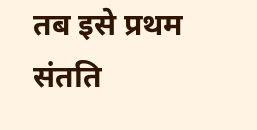तब इसे प्रथम संतति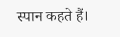स्पान कहते हैं।